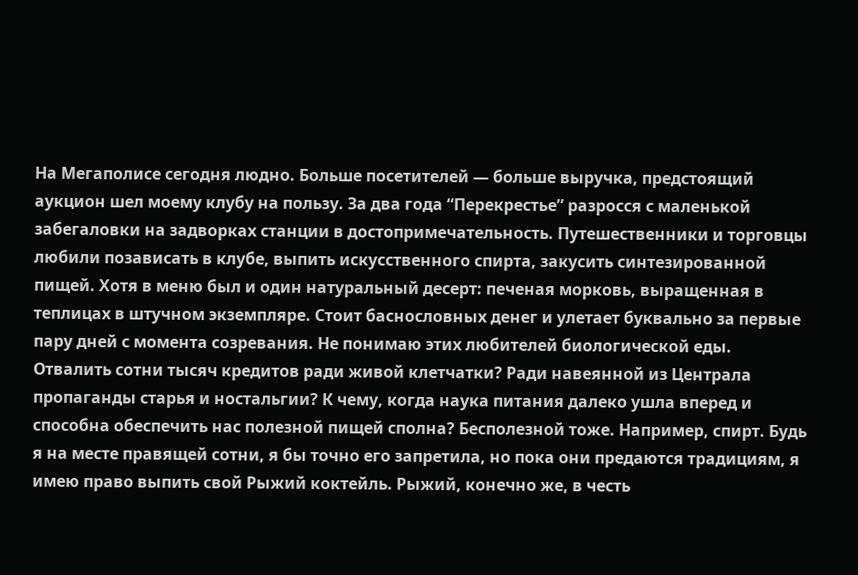На Мегаполисе сегодня людно. Больше посетителей — больше выручка, предстоящий аукцион шел моему клубу на пользу. За два года “Перекрестье” разросся с маленькой забегаловки на задворках станции в достопримечательность. Путешественники и торговцы любили позависать в клубе, выпить искусственного спирта, закусить синтезированной пищей. Хотя в меню был и один натуральный десерт: печеная морковь, выращенная в теплицах в штучном экземпляре. Стоит баснословных денег и улетает буквально за первые пару дней с момента созревания. Не понимаю этих любителей биологической еды. Отвалить сотни тысяч кредитов ради живой клетчатки? Ради навеянной из Централа пропаганды старья и ностальгии? К чему, когда наука питания далеко ушла вперед и способна обеспечить нас полезной пищей сполна? Бесполезной тоже. Например, спирт. Будь я на месте правящей сотни, я бы точно его запретила, но пока они предаются традициям, я имею право выпить свой Рыжий коктейль. Рыжий, конечно же, в честь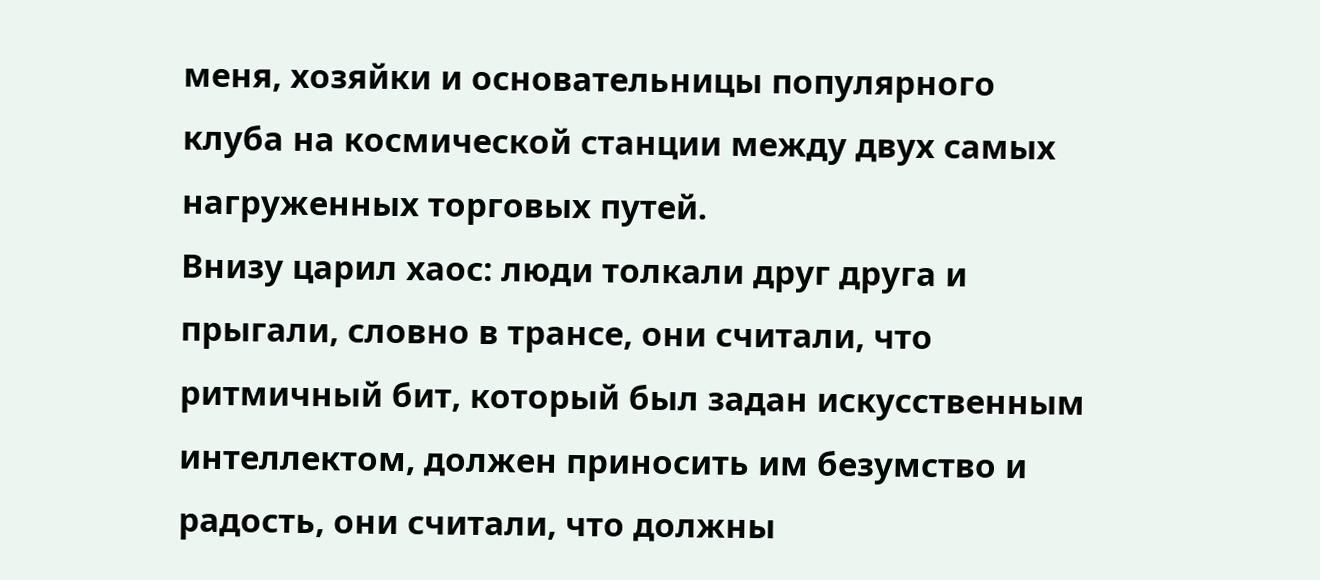меня, хозяйки и основательницы популярного клуба на космической станции между двух самых нагруженных торговых путей.
Внизу царил хаос: люди толкали друг друга и прыгали, словно в трансе, они считали, что ритмичный бит, который был задан искусственным интеллектом, должен приносить им безумство и радость, они считали, что должны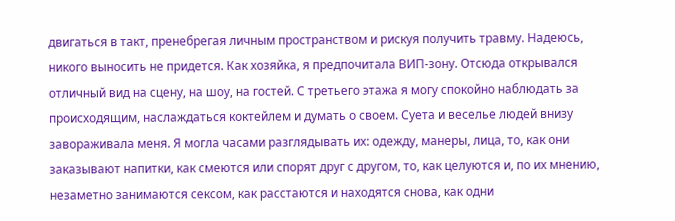двигаться в такт, пренебрегая личным пространством и рискуя получить травму. Надеюсь, никого выносить не придется. Как хозяйка, я предпочитала ВИП-зону. Отсюда открывался отличный вид на сцену, на шоу, на гостей. С третьего этажа я могу спокойно наблюдать за происходящим, наслаждаться коктейлем и думать о своем. Суета и веселье людей внизу завораживала меня. Я могла часами разглядывать их: одежду, манеры, лица, то, как они заказывают напитки, как смеются или спорят друг с другом, то, как целуются и, по их мнению, незаметно занимаются сексом, как расстаются и находятся снова, как одни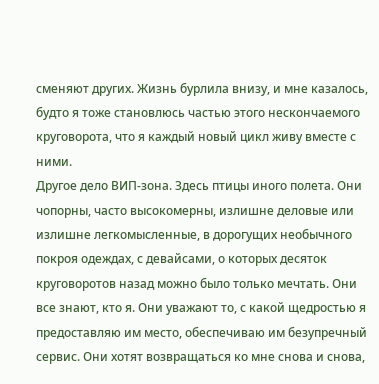сменяют других. Жизнь бурлила внизу, и мне казалось, будто я тоже становлюсь частью этого нескончаемого круговорота, что я каждый новый цикл живу вместе с ними.
Другое дело ВИП-зона. Здесь птицы иного полета. Они чопорны, часто высокомерны, излишне деловые или излишне легкомысленные, в дорогущих необычного покроя одеждах, с девайсами, о которых десяток круговоротов назад можно было только мечтать. Они все знают, кто я. Они уважают то, с какой щедростью я предоставляю им место, обеспечиваю им безупречный сервис. Они хотят возвращаться ко мне снова и снова,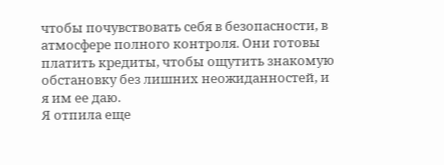чтобы почувствовать себя в безопасности, в атмосфере полного контроля. Они готовы платить кредиты, чтобы ощутить знакомую обстановку без лишних неожиданностей, и я им ее даю.
Я отпила еще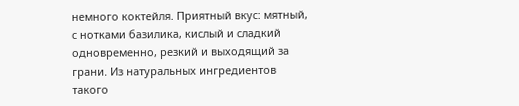немного коктейля. Приятный вкус: мятный, с нотками базилика, кислый и сладкий одновременно, резкий и выходящий за грани. Из натуральных ингредиентов такого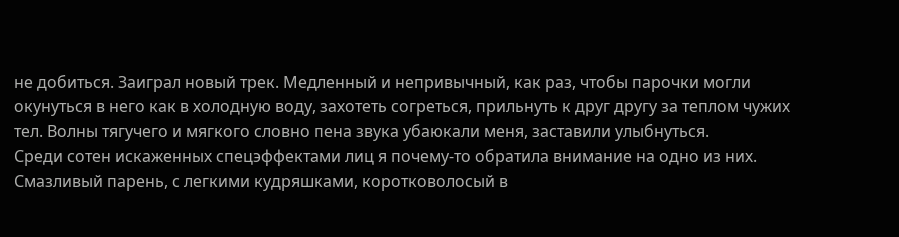не добиться. Заиграл новый трек. Медленный и непривычный, как раз, чтобы парочки могли окунуться в него как в холодную воду, захотеть согреться, прильнуть к друг другу за теплом чужих тел. Волны тягучего и мягкого словно пена звука убаюкали меня, заставили улыбнуться.
Среди сотен искаженных спецэффектами лиц я почему-то обратила внимание на одно из них. Смазливый парень, с легкими кудряшками, коротковолосый в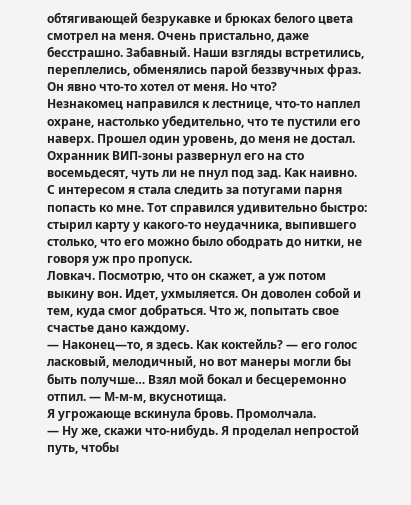обтягивающей безрукавке и брюках белого цвета смотрел на меня. Очень пристально, даже бесстрашно. Забавный. Наши взгляды встретились, переплелись, обменялись парой беззвучных фраз. Он явно что-то хотел от меня. Но что?
Незнакомец направился к лестнице, что-то наплел охране, настолько убедительно, что те пустили его наверх. Прошел один уровень, до меня не достал. Охранник ВИП-зоны развернул его на сто восемьдесят, чуть ли не пнул под зад. Как наивно.
С интересом я стала следить за потугами парня попасть ко мне. Тот справился удивительно быстро: стырил карту у какого-то неудачника, выпившего столько, что его можно было ободрать до нитки, не говоря уж про пропуск.
Ловкач. Посмотрю, что он скажет, а уж потом выкину вон. Идет, ухмыляется. Он доволен собой и тем, куда смог добраться. Что ж, попытать свое счастье дано каждому.
— Наконец—то, я здесь. Как коктейль? — его голос ласковый, мелодичный, но вот манеры могли бы быть получше… Взял мой бокал и бесцеремонно отпил. — М-м-м, вкуснотища.
Я угрожающе вскинула бровь. Промолчала.
— Ну же, скажи что-нибудь. Я проделал непростой путь, чтобы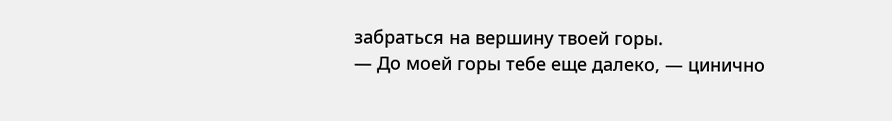забраться на вершину твоей горы.
— До моей горы тебе еще далеко, — цинично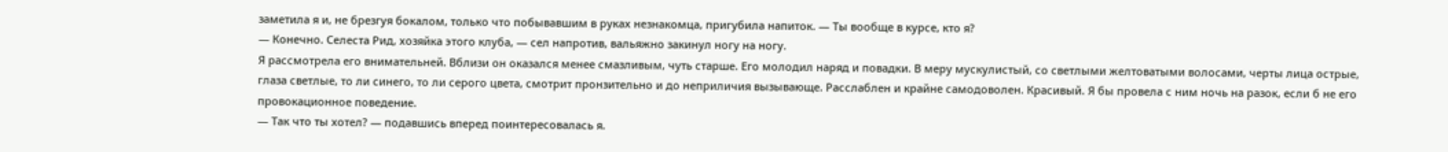заметила я и, не брезгуя бокалом, только что побывавшим в руках незнакомца, пригубила напиток. — Ты вообще в курсе, кто я?
— Конечно. Селеста Рид, хозяйка этого клуба, — сел напротив, вальяжно закинул ногу на ногу.
Я рассмотрела его внимательней. Вблизи он оказался менее смазливым, чуть старше. Его молодил наряд и повадки. В меру мускулистый, со светлыми желтоватыми волосами, черты лица острые, глаза светлые, то ли синего, то ли серого цвета, смотрит пронзительно и до неприличия вызывающе. Расслаблен и крайне самодоволен. Красивый. Я бы провела с ним ночь на разок, если б не его провокационное поведение.
— Так что ты хотел? — подавшись вперед поинтересовалась я.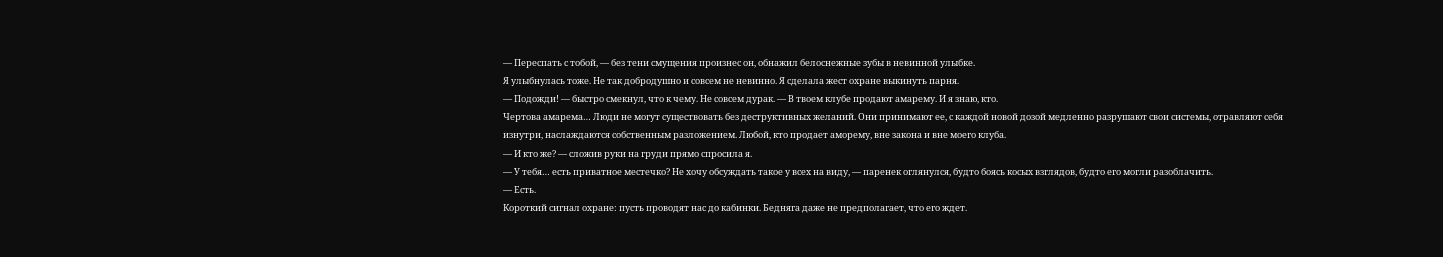— Переспать с тобой, — без тени смущения произнес он, обнажил белоснежные зубы в невинной улыбке.
Я улыбнулась тоже. Не так добродушно и совсем не невинно. Я сделала жест охране выкинуть парня.
— Подожди! — быстро смекнул, что к чему. Не совсем дурак. — В твоем клубе продают амарему. И я знаю, кто.
Чертова амарема… Люди не могут существовать без деструктивных желаний. Они принимают ее, с каждой новой дозой медленно разрушают свои системы, отравляют себя изнутри, наслаждаются собственным разложением. Любой, кто продает аморему, вне закона и вне моего клуба.
— И кто же? — сложив руки на груди прямо спросила я.
— У тебя… есть приватное местечко? Не хочу обсуждать такое у всех на виду, — паренек оглянулся, будто боясь косых взглядов, будто его могли разоблачить.
— Есть.
Короткий сигнал охране: пусть проводят нас до кабинки. Бедняга даже не предполагает, что его ждет.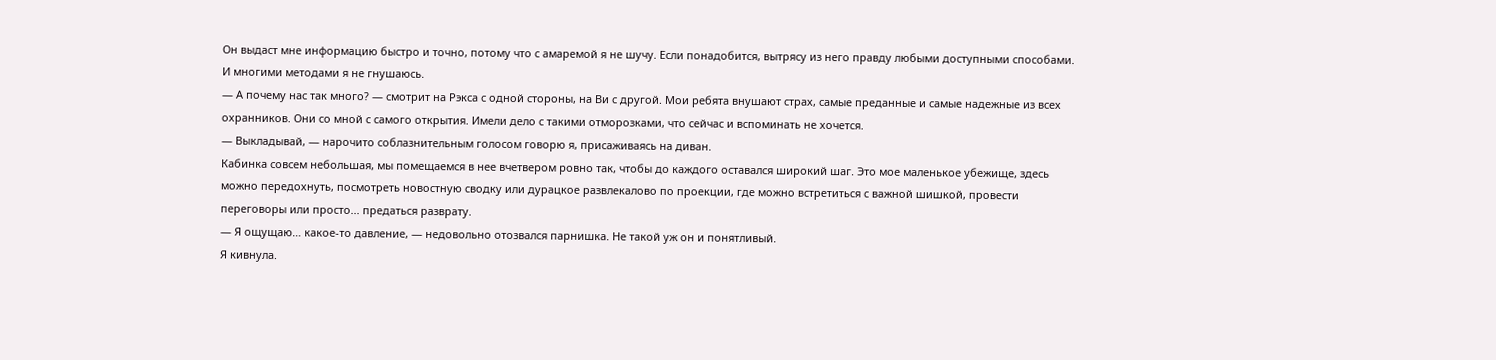Он выдаст мне информацию быстро и точно, потому что с амаремой я не шучу. Если понадобится, вытрясу из него правду любыми доступными способами. И многими методами я не гнушаюсь.
— А почему нас так много? — смотрит на Рэкса с одной стороны, на Ви с другой. Мои ребята внушают страх, самые преданные и самые надежные из всех охранников. Они со мной с самого открытия. Имели дело с такими отморозками, что сейчас и вспоминать не хочется.
— Выкладывай, — нарочито соблазнительным голосом говорю я, присаживаясь на диван.
Кабинка совсем небольшая, мы помещаемся в нее вчетвером ровно так, чтобы до каждого оставался широкий шаг. Это мое маленькое убежище, здесь можно передохнуть, посмотреть новостную сводку или дурацкое развлекалово по проекции, где можно встретиться с важной шишкой, провести переговоры или просто... предаться разврату.
— Я ощущаю… какое-то давление, — недовольно отозвался парнишка. Не такой уж он и понятливый.
Я кивнула.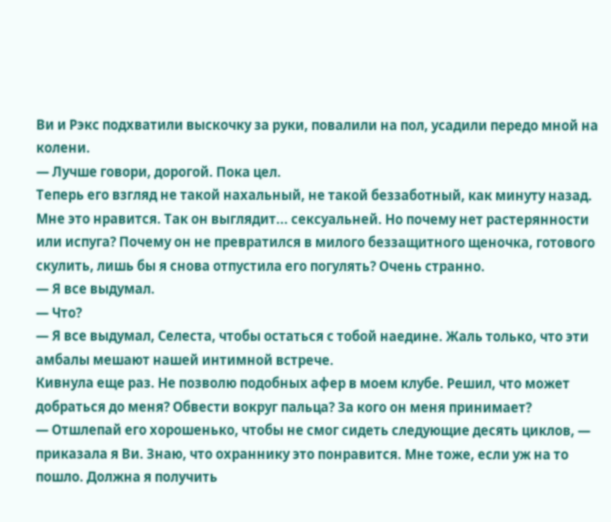Ви и Рэкс подхватили выскочку за руки, повалили на пол, усадили передо мной на колени.
— Лучше говори, дорогой. Пока цел.
Теперь его взгляд не такой нахальный, не такой беззаботный, как минуту назад. Мне это нравится. Так он выглядит... сексуальней. Но почему нет растерянности или испуга? Почему он не превратился в милого беззащитного щеночка, готового скулить, лишь бы я снова отпустила его погулять? Очень странно.
— Я все выдумал.
— Что?
— Я все выдумал, Селеста, чтобы остаться с тобой наедине. Жаль только, что эти амбалы мешают нашей интимной встрече.
Кивнула еще раз. Не позволю подобных афер в моем клубе. Решил, что может добраться до меня? Обвести вокруг пальца? За кого он меня принимает?
— Отшлепай его хорошенько, чтобы не смог сидеть следующие десять циклов, — приказала я Ви. Знаю, что охраннику это понравится. Мне тоже, если уж на то пошло. Должна я получить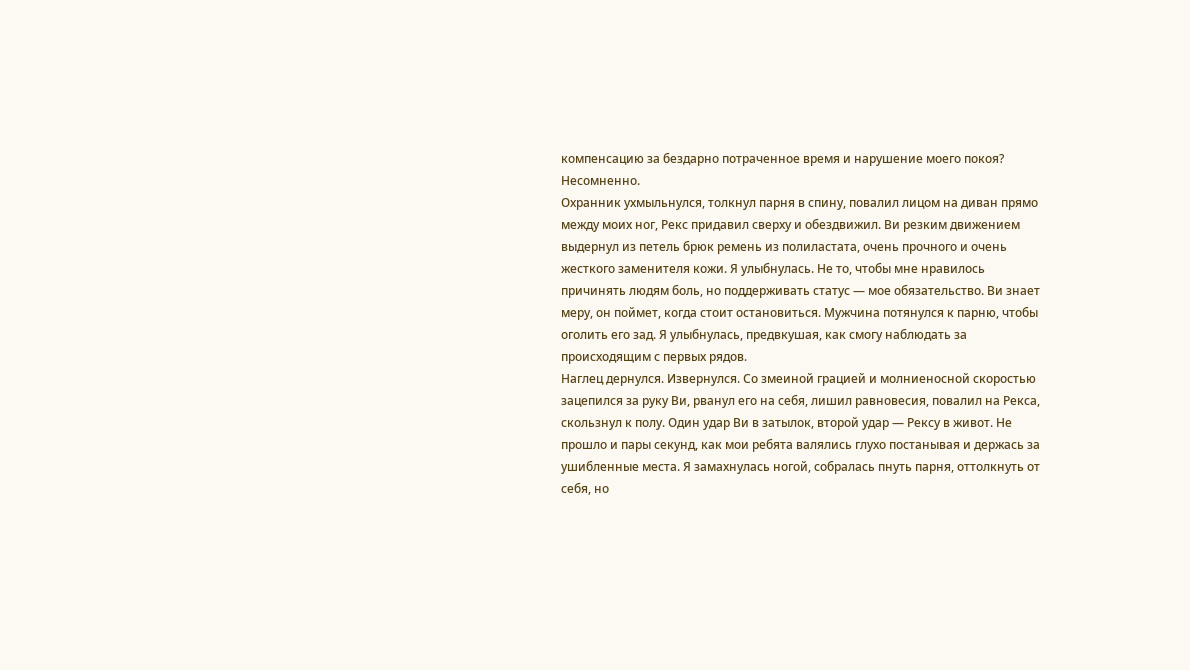компенсацию за бездарно потраченное время и нарушение моего покоя? Несомненно.
Охранник ухмыльнулся, толкнул парня в спину, повалил лицом на диван прямо между моих ног, Рекс придавил сверху и обездвижил. Ви резким движением выдернул из петель брюк ремень из полиластата, очень прочного и очень жесткого заменителя кожи. Я улыбнулась. Не то, чтобы мне нравилось причинять людям боль, но поддерживать статус — мое обязательство. Ви знает меру, он поймет, когда стоит остановиться. Мужчина потянулся к парню, чтобы оголить его зад. Я улыбнулась, предвкушая, как смогу наблюдать за происходящим с первых рядов.
Наглец дернулся. Извернулся. Со змеиной грацией и молниеносной скоростью зацепился за руку Ви, рванул его на себя, лишил равновесия, повалил на Рекса, скользнул к полу. Один удар Ви в затылок, второй удар — Рексу в живот. Не прошло и пары секунд, как мои ребята валялись глухо постанывая и держась за ушибленные места. Я замахнулась ногой, собралась пнуть парня, оттолкнуть от себя, но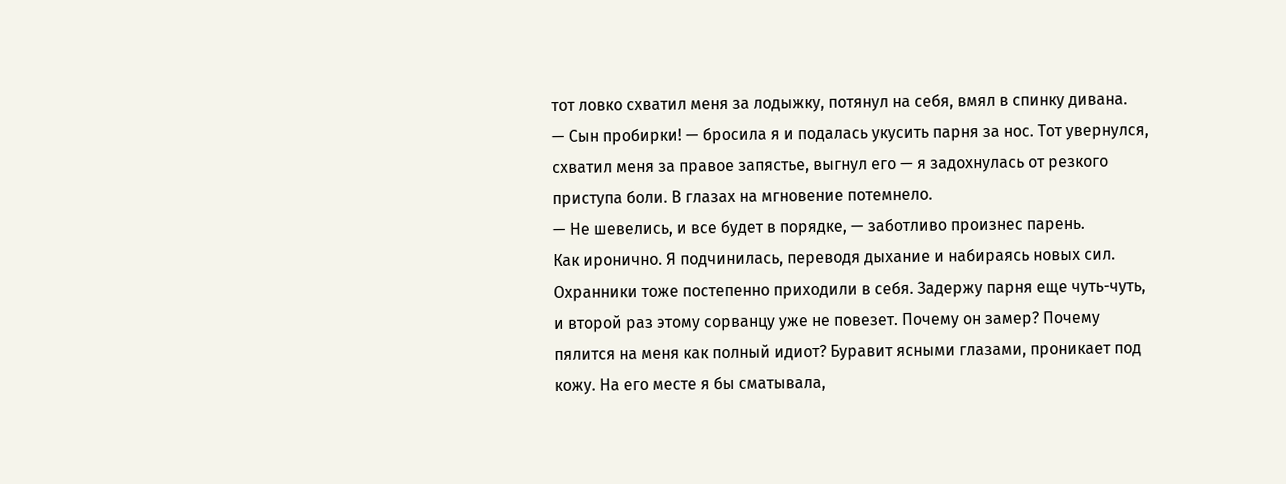тот ловко схватил меня за лодыжку, потянул на себя, вмял в спинку дивана.
— Сын пробирки! — бросила я и подалась укусить парня за нос. Тот увернулся, схватил меня за правое запястье, выгнул его — я задохнулась от резкого приступа боли. В глазах на мгновение потемнело.
— Не шевелись, и все будет в порядке, — заботливо произнес парень.
Как иронично. Я подчинилась, переводя дыхание и набираясь новых сил. Охранники тоже постепенно приходили в себя. Задержу парня еще чуть-чуть, и второй раз этому сорванцу уже не повезет. Почему он замер? Почему пялится на меня как полный идиот? Буравит ясными глазами, проникает под кожу. На его месте я бы сматывала,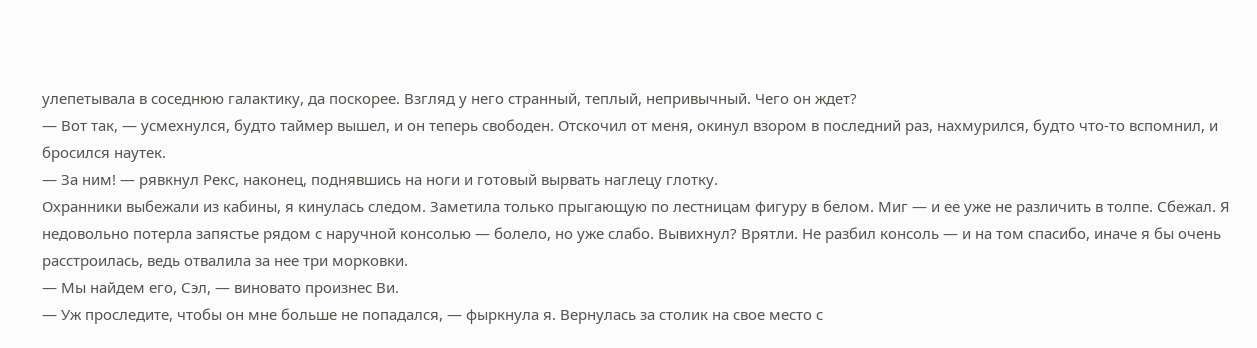улепетывала в соседнюю галактику, да поскорее. Взгляд у него странный, теплый, непривычный. Чего он ждет?
— Вот так, — усмехнулся, будто таймер вышел, и он теперь свободен. Отскочил от меня, окинул взором в последний раз, нахмурился, будто что-то вспомнил, и бросился наутек.
— За ним! — рявкнул Рекс, наконец, поднявшись на ноги и готовый вырвать наглецу глотку.
Охранники выбежали из кабины, я кинулась следом. Заметила только прыгающую по лестницам фигуру в белом. Миг — и ее уже не различить в толпе. Сбежал. Я недовольно потерла запястье рядом с наручной консолью — болело, но уже слабо. Вывихнул? Врятли. Не разбил консоль — и на том спасибо, иначе я бы очень расстроилась, ведь отвалила за нее три морковки.
— Мы найдем его, Сэл, — виновато произнес Ви.
— Уж проследите, чтобы он мне больше не попадался, — фыркнула я. Вернулась за столик на свое место с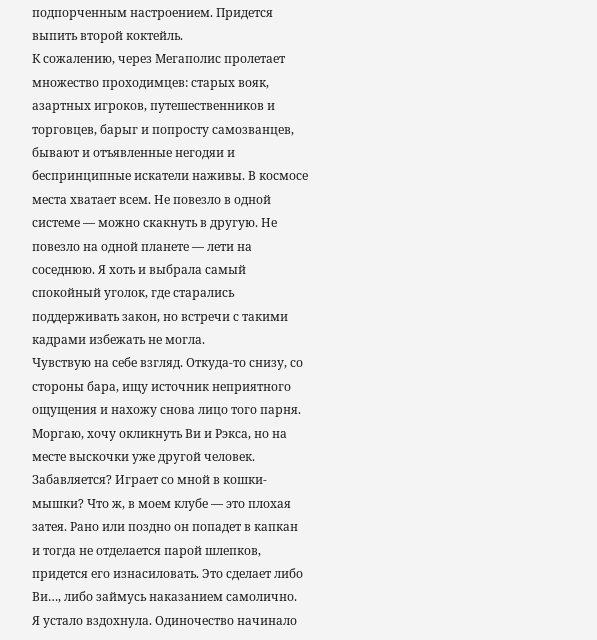подпорченным настроением. Придется выпить второй коктейль.
К сожалению, через Мегаполис пролетает множество проходимцев: старых вояк, азартных игроков, путешественников и торговцев, барыг и попросту самозванцев, бывают и отъявленные негодяи и беспринципные искатели наживы. В космосе места хватает всем. Не повезло в одной системе — можно скакнуть в другую. Не повезло на одной планете — лети на соседнюю. Я хоть и выбрала самый спокойный уголок, где старались поддерживать закон, но встречи с такими кадрами избежать не могла.
Чувствую на себе взгляд. Откуда-то снизу, со стороны бара, ищу источник неприятного ощущения и нахожу снова лицо того парня. Моргаю, хочу окликнуть Ви и Рэкса, но на месте выскочки уже другой человек. Забавляется? Играет со мной в кошки-мышки? Что ж, в моем клубе — это плохая затея. Рано или поздно он попадет в капкан и тогда не отделается парой шлепков, придется его изнасиловать. Это сделает либо Ви…, либо займусь наказанием самолично.
Я устало вздохнула. Одиночество начинало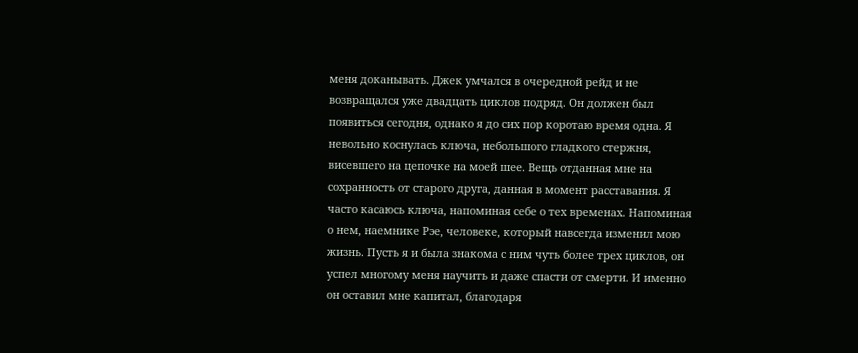меня доканывать. Джек умчался в очередной рейд и не возвращался уже двадцать циклов подряд. Он должен был появиться сегодня, однако я до сих пор коротаю время одна. Я невольно коснулась ключа, небольшого гладкого стержня, висевшего на цепочке на моей шее. Вещь отданная мне на сохранность от старого друга, данная в момент расставания. Я часто касаюсь ключа, напоминая себе о тех временах. Напоминая о нем, наемнике Рэе, человеке, который навсегда изменил мою жизнь. Пусть я и была знакома с ним чуть более трех циклов, он успел многому меня научить и даже спасти от смерти. И именно он оставил мне капитал, благодаря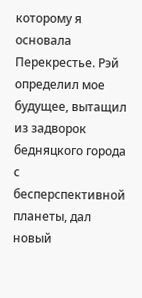которому я основала Перекрестье. Рэй определил мое будущее, вытащил из задворок бедняцкого города с бесперспективной планеты, дал новый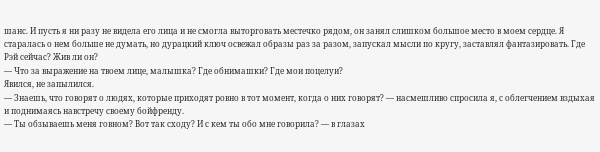шанс. И пусть я ни разу не видела его лица и не смогла выторговать местечко рядом, он занял слишком большое место в моем сердце. Я старалась о нем больше не думать, но дурацкий ключ освежал образы раз за разом, запускал мысли по кругу, заставлял фантазировать. Где Рэй сейчас? Жив ли он?
— Что за выражение на твоем лице, малышка? Где обнимашки? Где мои поцелуи?
Явился, не запылился.
— Знаешь, что говорят о людях, которые приходят ровно в тот момент, когда о них говорят? — насмешливо спросила я, с облегчением вздыхая и поднимаясь навстречу своему бойфренду.
— Ты обзываешь меня говном? Вот так сходу? И с кем ты обо мне говорила? — в глазах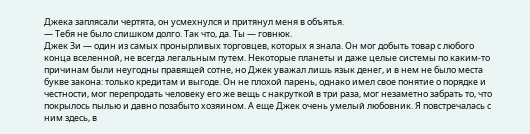Джека заплясали чертята, он усмехнулся и притянул меня в объятья.
— Тебя не было слишком долго. Так что, да. Ты — говнюк.
Джек Зи — один из самых пронырливых торговцев, которых я знала. Он мог добыть товар с любого конца вселенной, не всегда легальным путем. Некоторые планеты и даже целые системы по каким-то причинам были неугодны правящей сотне, но Джек уважал лишь язык денег, и в нем не было места букве закона: только кредитам и выгоде. Он не плохой парень, однако имел свое понятие о порядке и честности, мог перепродать человеку его же вещь с накруткой в три раза, мог незаметно забрать то, что покрылось пылью и давно позабыто хозяином. А еще Джек очень умелый любовник. Я повстречалась с ним здесь, в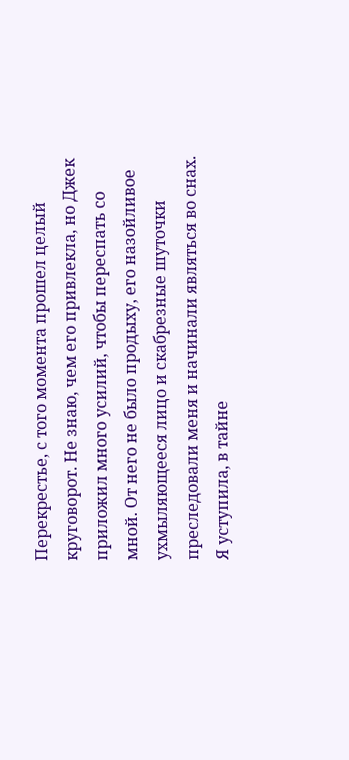Перекрестье, с того момента прошел целый круговорот. Не знаю, чем его привлекла, но Джек приложил много усилий, чтобы переспать со мной. От него не было продыху, его назойливое ухмыляющееся лицо и скабрезные шуточки преследовали меня и начинали являться во снах. Я уступила, в тайне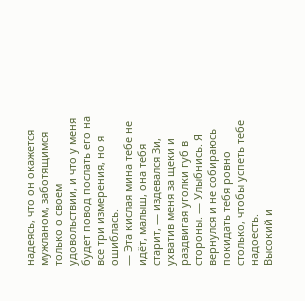надеясь, что он окажется мужланом, заботящимся только о своем удовольствии, и что у меня будет повод послать его на все три измерения, но я ошиблась.
— Эта кислая мина тебе не идёт, малыш, она тебя старит, — издевался Зи, ухватив меня за щеки и раздвигая уголки губ в стороны. — Улыбнись. Я вернулся и не собираюсь покидать тебя ровно столько, чтобы успеть тебе надоесть.
Высокий и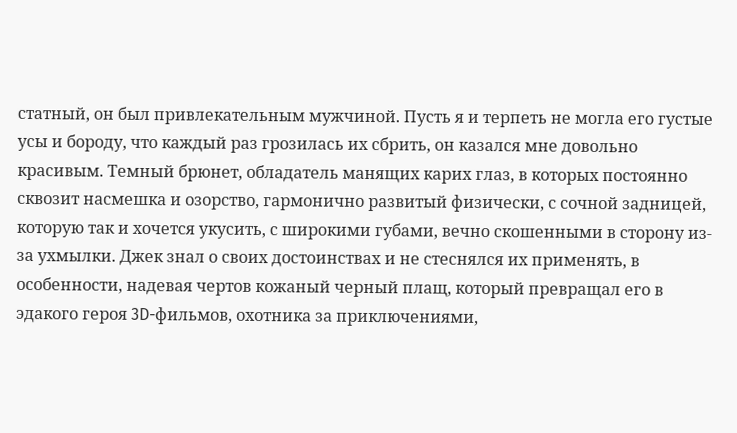статный, он был привлекательным мужчиной. Пусть я и терпеть не могла его густые усы и бороду, что каждый раз грозилась их сбрить, он казался мне довольно красивым. Темный брюнет, обладатель манящих карих глаз, в которых постоянно сквозит насмешка и озорство, гармонично развитый физически, с сочной задницей, которую так и хочется укусить, с широкими губами, вечно скошенными в сторону из-за ухмылки. Джек знал о своих достоинствах и не стеснялся их применять, в особенности, надевая чертов кожаный черный плащ, который превращал его в эдакого героя 3D-фильмов, охотника за приключениями,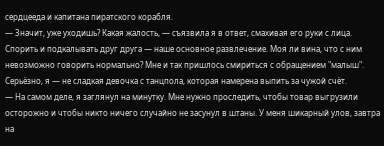сердцееда и капитана пиратского корабля.
— Значит, уже уходишь? Какая жалость, — съязвила я в ответ, смахивая его руки с лица.
Спорить и подкалывать друг друга — наше основное развлечение. Моя ли вина, что с ним невозможно говорить нормально? Мне и так пришлось смириться с обращением "малыш". Серьёзно, я — не сладкая девочка с танцпола, которая намерена выпить за чужой счёт.
— На самом деле, я заглянул на минутку. Мне нужно проследить, чтобы товар выгрузили осторожно и чтобы никто ничего случайно не засунул в штаны. У меня шикарный улов, завтра на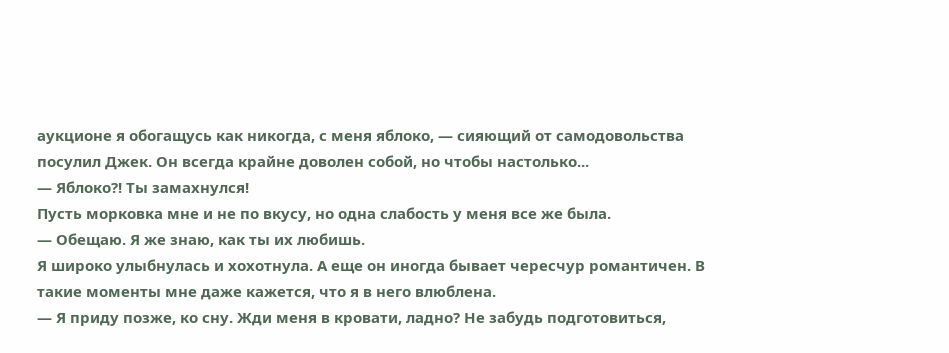аукционе я обогащусь как никогда, с меня яблоко, — сияющий от самодовольства посулил Джек. Он всегда крайне доволен собой, но чтобы настолько...
— Яблоко?! Ты замахнулся!
Пусть морковка мне и не по вкусу, но одна слабость у меня все же была.
— Обещаю. Я же знаю, как ты их любишь.
Я широко улыбнулась и хохотнула. А еще он иногда бывает чересчур романтичен. В такие моменты мне даже кажется, что я в него влюблена.
— Я приду позже, ко сну. Жди меня в кровати, ладно? Не забудь подготовиться,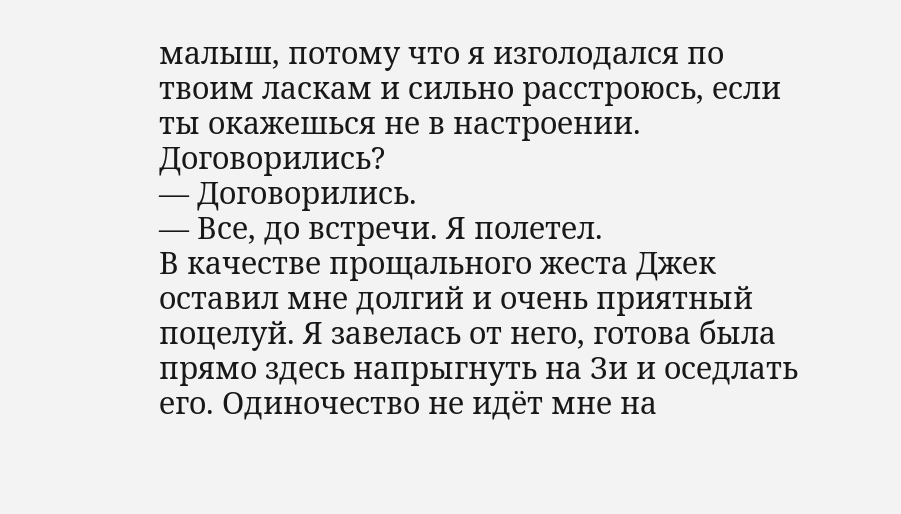малыш, потому что я изголодался по твоим ласкам и сильно расстроюсь, если ты окажешься не в настроении. Договорились?
— Договорились.
— Все, до встречи. Я полетел.
В качестве прощального жеста Джек оставил мне долгий и очень приятный поцелуй. Я завелась от него, готова была прямо здесь напрыгнуть на Зи и оседлать его. Одиночество не идёт мне на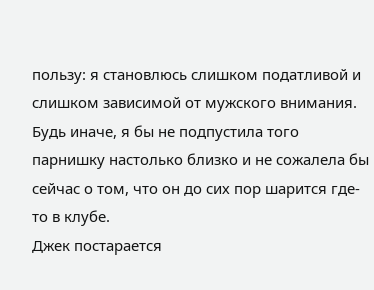пользу: я становлюсь слишком податливой и слишком зависимой от мужского внимания. Будь иначе, я бы не подпустила того парнишку настолько близко и не сожалела бы сейчас о том, что он до сих пор шарится где-то в клубе.
Джек постарается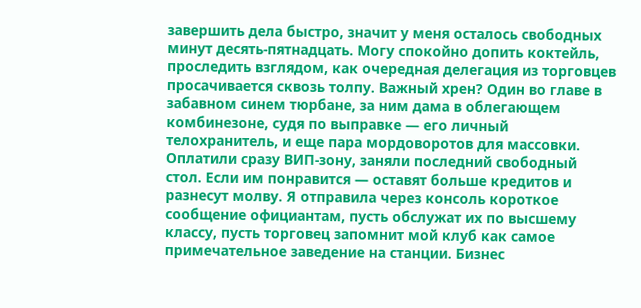завершить дела быстро, значит у меня осталось свободных минут десять-пятнадцать. Могу спокойно допить коктейль, проследить взглядом, как очередная делегация из торговцев просачивается сквозь толпу. Важный хрен? Один во главе в забавном синем тюрбане, за ним дама в облегающем комбинезоне, судя по выправке — его личный телохранитель, и еще пара мордоворотов для массовки. Оплатили сразу ВИП-зону, заняли последний свободный стол. Если им понравится — оставят больше кредитов и разнесут молву. Я отправила через консоль короткое сообщение официантам, пусть обслужат их по высшему классу, пусть торговец запомнит мой клуб как самое примечательное заведение на станции. Бизнес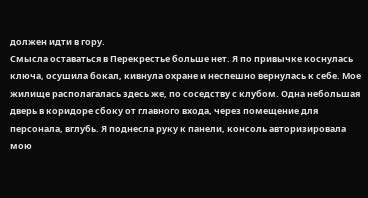должен идти в гору.
Смысла оставаться в Перекрестье больше нет. Я по привычке коснулась ключа, осушила бокал, кивнула охране и неспешно вернулась к себе. Мое жилище располагалась здесь же, по соседству с клубом. Одна небольшая дверь в коридоре сбоку от главного входа, через помещение для персонала, вглубь. Я поднесла руку к панели, консоль авторизировала мою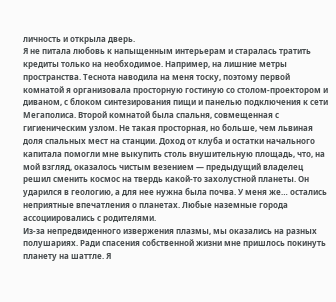личность и открыла дверь.
Я не питала любовь к напыщенным интерьерам и старалась тратить кредиты только на необходимое. Например, на лишние метры пространства. Теснота наводила на меня тоску, поэтому первой комнатой я организовала просторную гостиную со столом-проектором и диваном, с блоком синтезирования пищи и панелью подключения к сети Мегаполиса. Второй комнатой была спальня, совмещенная с гигиеническим узлом. Не такая просторная, но больше, чем львиная доля спальных мест на станции. Доход от клуба и остатки начального капитала помогли мне выкупить столь внушительную площадь, что, на мой взгляд, оказалось чистым везением — предыдущий владелец решил сменить космос на твердь какой-то захолустной планеты. Он ударился в геологию, а для нее нужна была почва. У меня же… остались неприятные впечатления о планетах. Любые наземные города ассоциировались с родителями.
Из-за непредвиденного извержения плазмы, мы оказались на разных полушариях. Ради спасения собственной жизни мне пришлось покинуть планету на шаттле. Я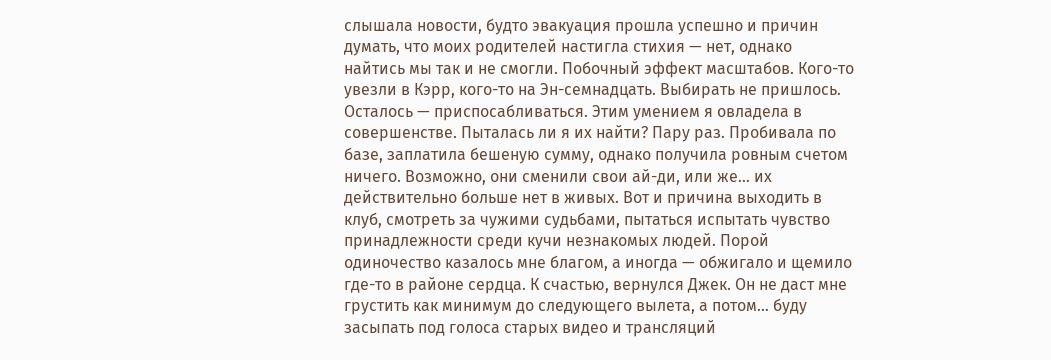слышала новости, будто эвакуация прошла успешно и причин думать, что моих родителей настигла стихия — нет, однако найтись мы так и не смогли. Побочный эффект масштабов. Кого-то увезли в Кэрр, кого-то на Эн-семнадцать. Выбирать не пришлось. Осталось — приспосабливаться. Этим умением я овладела в совершенстве. Пыталась ли я их найти? Пару раз. Пробивала по базе, заплатила бешеную сумму, однако получила ровным счетом ничего. Возможно, они сменили свои ай-ди, или же… их действительно больше нет в живых. Вот и причина выходить в клуб, смотреть за чужими судьбами, пытаться испытать чувство принадлежности среди кучи незнакомых людей. Порой одиночество казалось мне благом, а иногда — обжигало и щемило где-то в районе сердца. К счастью, вернулся Джек. Он не даст мне грустить как минимум до следующего вылета, а потом… буду засыпать под голоса старых видео и трансляций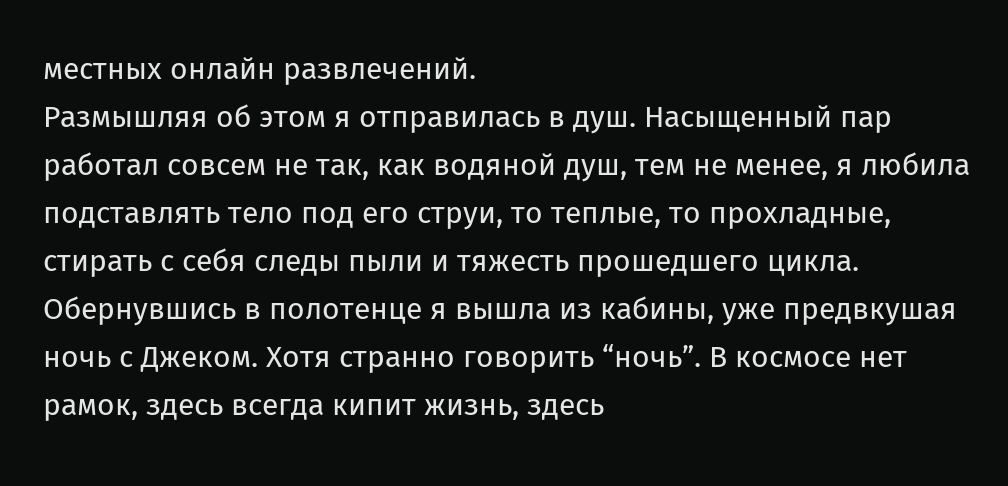местных онлайн развлечений.
Размышляя об этом я отправилась в душ. Насыщенный пар работал совсем не так, как водяной душ, тем не менее, я любила подставлять тело под его струи, то теплые, то прохладные, стирать с себя следы пыли и тяжесть прошедшего цикла. Обернувшись в полотенце я вышла из кабины, уже предвкушая ночь с Джеком. Хотя странно говорить “ночь”. В космосе нет рамок, здесь всегда кипит жизнь, здесь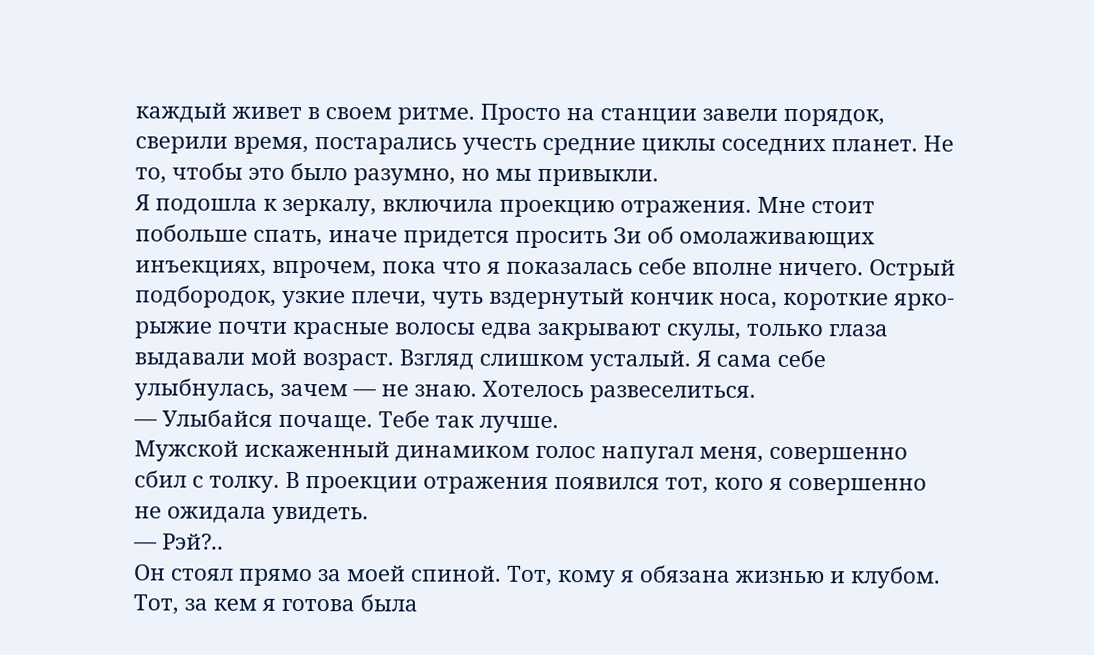каждый живет в своем ритме. Просто на станции завели порядок, сверили время, постарались учесть средние циклы соседних планет. Не то, чтобы это было разумно, но мы привыкли.
Я подошла к зеркалу, включила проекцию отражения. Мне стоит побольше спать, иначе придется просить Зи об омолаживающих инъекциях, впрочем, пока что я показалась себе вполне ничего. Острый подбородок, узкие плечи, чуть вздернутый кончик носа, короткие ярко-рыжие почти красные волосы едва закрывают скулы, только глаза выдавали мой возраст. Взгляд слишком усталый. Я сама себе улыбнулась, зачем — не знаю. Хотелось развеселиться.
— Улыбайся почаще. Тебе так лучше.
Мужской искаженный динамиком голос напугал меня, совершенно сбил с толку. В проекции отражения появился тот, кого я совершенно не ожидала увидеть.
— Рэй?..
Он стоял прямо за моей спиной. Тот, кому я обязана жизнью и клубом. Тот, за кем я готова была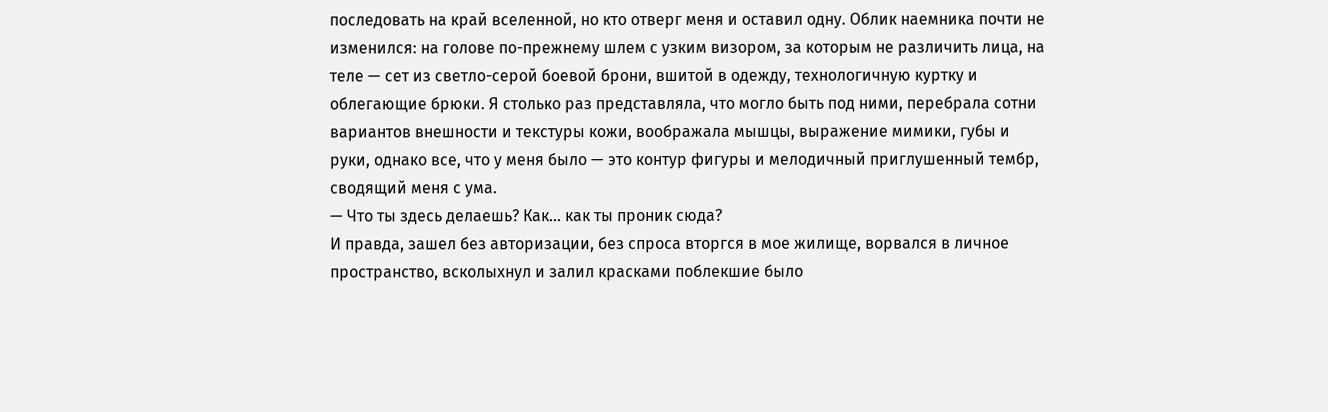последовать на край вселенной, но кто отверг меня и оставил одну. Облик наемника почти не изменился: на голове по-прежнему шлем с узким визором, за которым не различить лица, на теле — сет из светло-серой боевой брони, вшитой в одежду, технологичную куртку и облегающие брюки. Я столько раз представляла, что могло быть под ними, перебрала сотни вариантов внешности и текстуры кожи, воображала мышцы, выражение мимики, губы и руки, однако все, что у меня было — это контур фигуры и мелодичный приглушенный тембр, сводящий меня с ума.
— Что ты здесь делаешь? Как… как ты проник сюда?
И правда, зашел без авторизации, без спроса вторгся в мое жилище, ворвался в личное пространство, всколыхнул и залил красками поблекшие было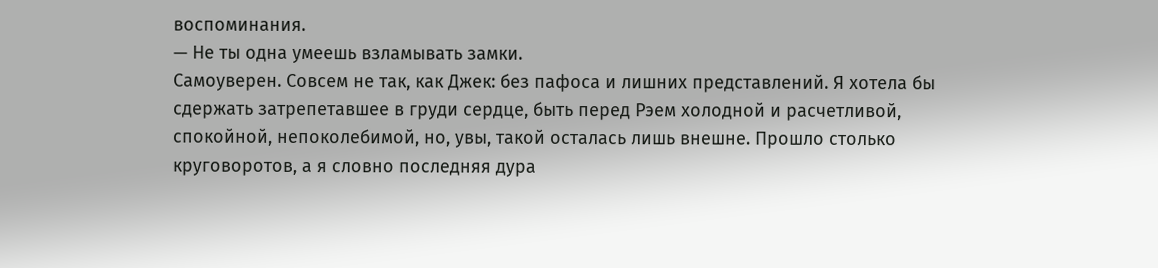воспоминания.
— Не ты одна умеешь взламывать замки.
Самоуверен. Совсем не так, как Джек: без пафоса и лишних представлений. Я хотела бы сдержать затрепетавшее в груди сердце, быть перед Рэем холодной и расчетливой, спокойной, непоколебимой, но, увы, такой осталась лишь внешне. Прошло столько круговоротов, а я словно последняя дура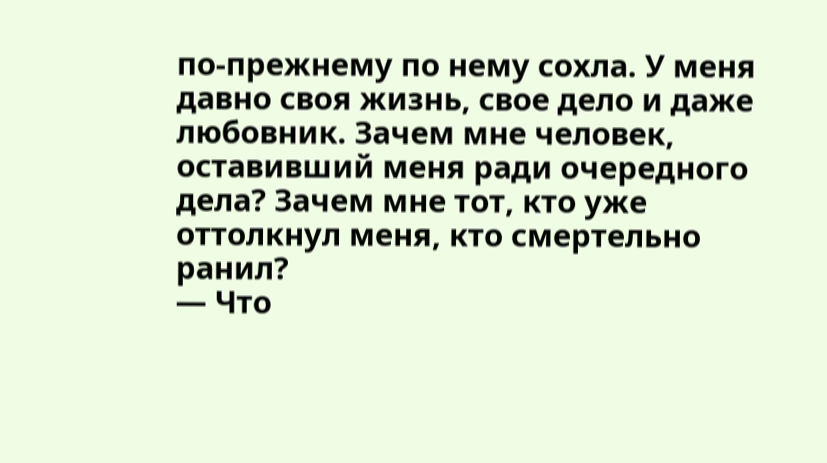по-прежнему по нему сохла. У меня давно своя жизнь, свое дело и даже любовник. Зачем мне человек, оставивший меня ради очередного дела? Зачем мне тот, кто уже оттолкнул меня, кто смертельно ранил?
— Что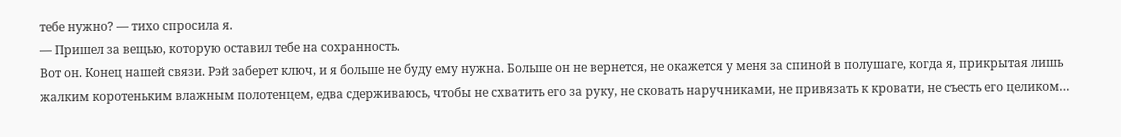тебе нужно? — тихо спросила я.
— Пришел за вещью, которую оставил тебе на сохранность.
Вот он. Конец нашей связи. Рэй заберет ключ, и я больше не буду ему нужна. Больше он не вернется, не окажется у меня за спиной в полушаге, когда я, прикрытая лишь жалким коротеньким влажным полотенцем, едва сдерживаюсь, чтобы не схватить его за руку, не сковать наручниками, не привязать к кровати, не съесть его целиком…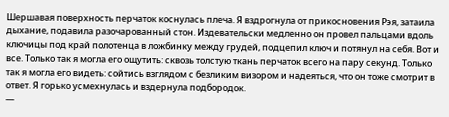Шершавая поверхность перчаток коснулась плеча. Я вздрогнула от прикосновения Рэя, затаила дыхание, подавила разочарованный стон. Издевательски медленно он провел пальцами вдоль ключицы под край полотенца в ложбинку между грудей, подцепил ключ и потянул на себя. Вот и все. Только так я могла его ощутить: сквозь толстую ткань перчаток всего на пару секунд. Только так я могла его видеть: сойтись взглядом с безликим визором и надеяться, что он тоже смотрит в ответ. Я горько усмехнулась и вздернула подбородок.
—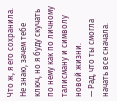Что ж, я его сохранила. Не знаю, зачем тебе ключ, но я буду скучать по нему как по личному талисману и символу новой жизни.
— Рад, что ты смогла начать все сначала.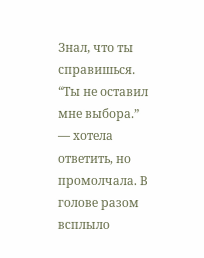Знал, что ты справишься.
“Ты не оставил мне выбора.” — хотела ответить, но промолчала. В голове разом всплыло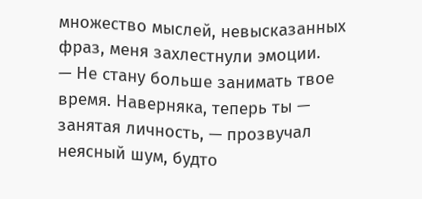множество мыслей, невысказанных фраз, меня захлестнули эмоции.
— Не стану больше занимать твое время. Наверняка, теперь ты — занятая личность, — прозвучал неясный шум, будто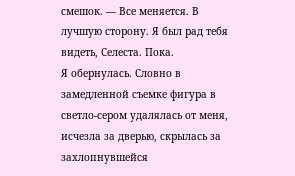смешок. — Все меняется. В лучшую сторону. Я был рад тебя видеть, Селеста. Пока.
Я обернулась. Словно в замедленной съемке фигура в светло-сером удалялась от меня, исчезла за дверью, скрылась за захлопнувшейся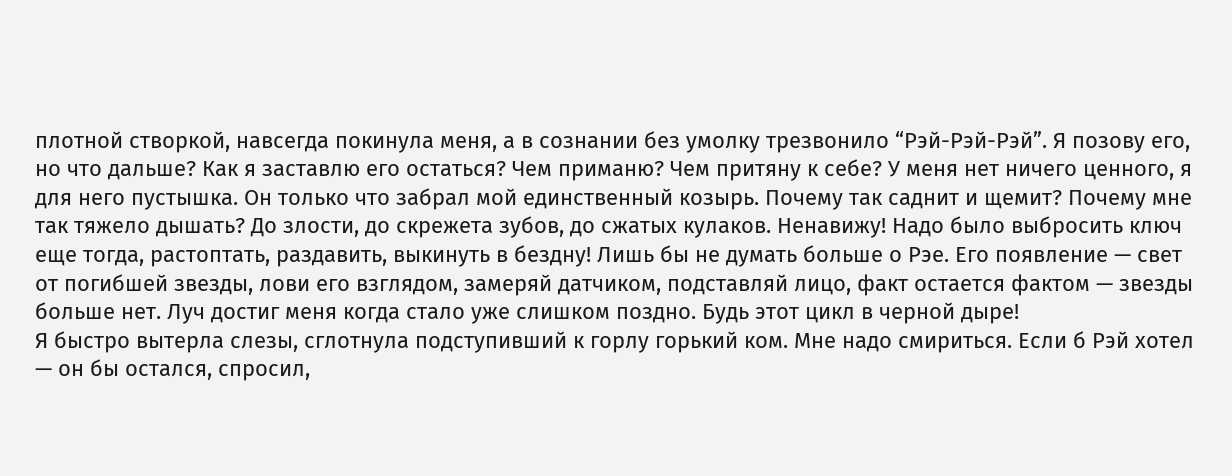плотной створкой, навсегда покинула меня, а в сознании без умолку трезвонило “Рэй-Рэй-Рэй”. Я позову его, но что дальше? Как я заставлю его остаться? Чем приманю? Чем притяну к себе? У меня нет ничего ценного, я для него пустышка. Он только что забрал мой единственный козырь. Почему так саднит и щемит? Почему мне так тяжело дышать? До злости, до скрежета зубов, до сжатых кулаков. Ненавижу! Надо было выбросить ключ еще тогда, растоптать, раздавить, выкинуть в бездну! Лишь бы не думать больше о Рэе. Его появление — свет от погибшей звезды, лови его взглядом, замеряй датчиком, подставляй лицо, факт остается фактом — звезды больше нет. Луч достиг меня когда стало уже слишком поздно. Будь этот цикл в черной дыре!
Я быстро вытерла слезы, сглотнула подступивший к горлу горький ком. Мне надо смириться. Если б Рэй хотел — он бы остался, спросил,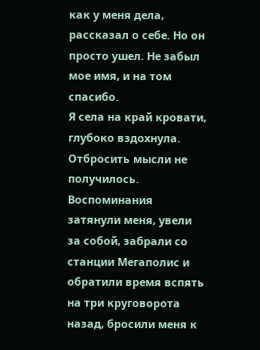как у меня дела, рассказал о себе. Но он просто ушел. Не забыл мое имя, и на том спасибо.
Я села на край кровати, глубоко вздохнула. Отбросить мысли не получилось. Воспоминания затянули меня, увели за собой, забрали со станции Мегаполис и обратили время вспять на три круговорота назад, бросили меня к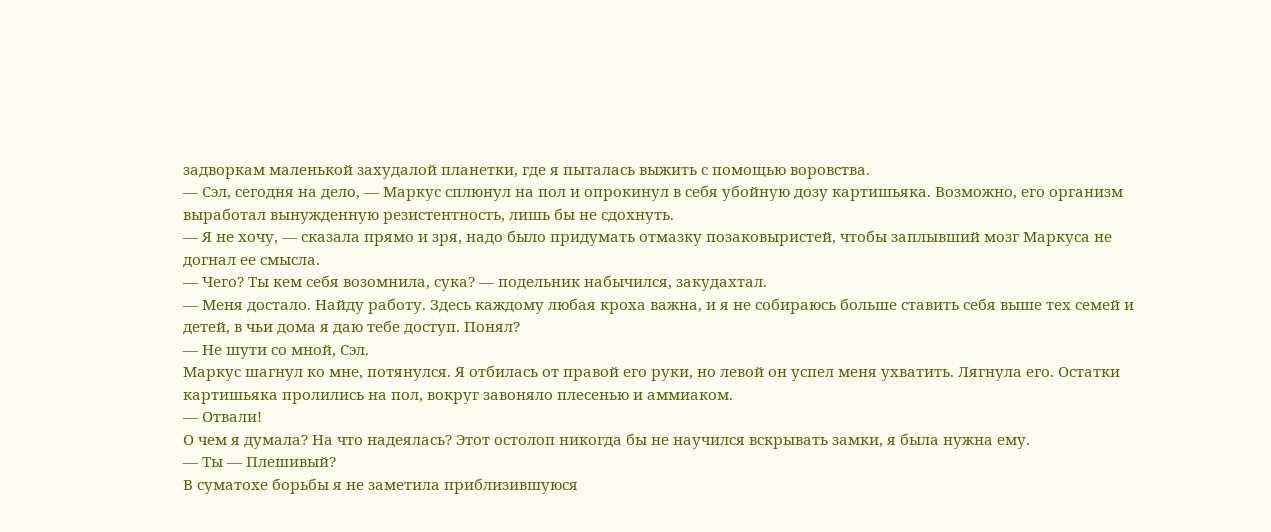задворкам маленькой захудалой планетки, где я пыталась выжить с помощью воровства.
— Сэл, сегодня на дело, — Маркус сплюнул на пол и опрокинул в себя убойную дозу картишьяка. Возможно, его организм выработал вынужденную резистентность, лишь бы не сдохнуть.
— Я не хочу, — сказала прямо и зря, надо было придумать отмазку позаковыристей, чтобы заплывший мозг Маркуса не догнал ее смысла.
— Чего? Ты кем себя возомнила, сука? — подельник набычился, закудахтал.
— Меня достало. Найду работу. Здесь каждому любая кроха важна, и я не собираюсь больше ставить себя выше тех семей и детей, в чьи дома я даю тебе доступ. Понял?
— Не шути со мной, Сэл.
Маркус шагнул ко мне, потянулся. Я отбилась от правой его руки, но левой он успел меня ухватить. Лягнула его. Остатки картишьяка пролились на пол, вокруг завоняло плесенью и аммиаком.
— Отвали!
О чем я думала? На что надеялась? Этот остолоп никогда бы не научился вскрывать замки, я была нужна ему.
— Ты — Плешивый?
В суматохе борьбы я не заметила приблизившуюся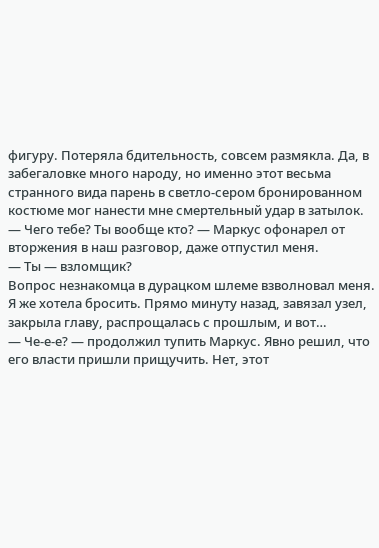фигуру. Потеряла бдительность, совсем размякла. Да, в забегаловке много народу, но именно этот весьма странного вида парень в светло-сером бронированном костюме мог нанести мне смертельный удар в затылок.
— Чего тебе? Ты вообще кто? — Маркус офонарел от вторжения в наш разговор, даже отпустил меня.
— Ты — взломщик?
Вопрос незнакомца в дурацком шлеме взволновал меня. Я же хотела бросить. Прямо минуту назад, завязал узел, закрыла главу, распрощалась с прошлым, и вот…
— Че-е-е? — продолжил тупить Маркус. Явно решил, что его власти пришли прищучить. Нет, этот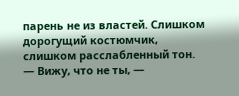парень не из властей. Слишком дорогущий костюмчик, слишком расслабленный тон.
— Вижу, что не ты, —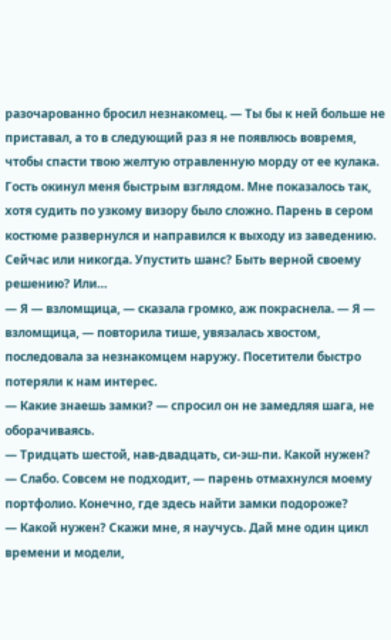разочарованно бросил незнакомец. — Ты бы к ней больше не приставал, а то в следующий раз я не появлюсь вовремя, чтобы спасти твою желтую отравленную морду от ее кулака.
Гость окинул меня быстрым взглядом. Мне показалось так, хотя судить по узкому визору было сложно. Парень в сером костюме развернулся и направился к выходу из заведению. Сейчас или никогда. Упустить шанс? Быть верной своему решению? Или…
— Я — взломщица, — сказала громко, аж покраснела. — Я — взломщица, — повторила тише, увязалась хвостом, последовала за незнакомцем наружу. Посетители быстро потеряли к нам интерес.
— Какие знаешь замки? — спросил он не замедляя шага, не оборачиваясь.
— Тридцать шестой, нав-двадцать, си-эш-пи. Какой нужен?
— Слабо. Совсем не подходит, — парень отмахнулся моему портфолио. Конечно, где здесь найти замки подороже?
— Какой нужен? Скажи мне, я научусь. Дай мне один цикл времени и модели,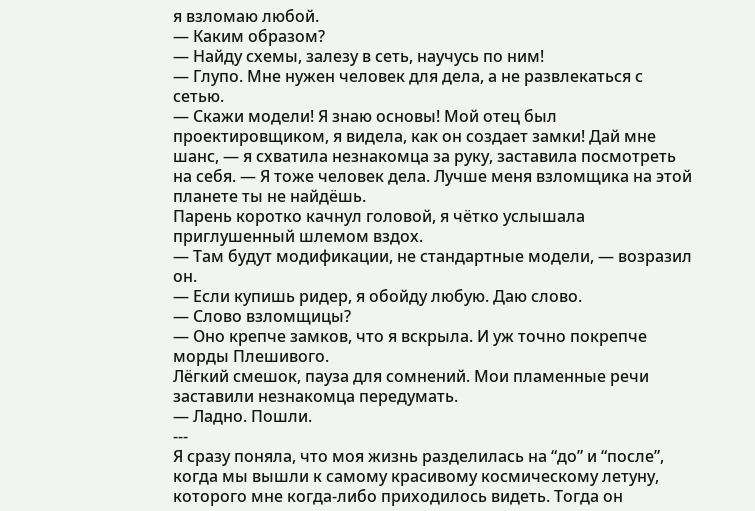я взломаю любой.
— Каким образом?
— Найду схемы, залезу в сеть, научусь по ним!
— Глупо. Мне нужен человек для дела, а не развлекаться с сетью.
— Скажи модели! Я знаю основы! Мой отец был проектировщиком, я видела, как он создает замки! Дай мне шанс, — я схватила незнакомца за руку, заставила посмотреть на себя. — Я тоже человек дела. Лучше меня взломщика на этой планете ты не найдёшь.
Парень коротко качнул головой, я чётко услышала приглушенный шлемом вздох.
— Там будут модификации, не стандартные модели, — возразил он.
— Если купишь ридер, я обойду любую. Даю слово.
— Слово взломщицы?
— Оно крепче замков, что я вскрыла. И уж точно покрепче морды Плешивого.
Лёгкий смешок, пауза для сомнений. Мои пламенные речи заставили незнакомца передумать.
— Ладно. Пошли.
---
Я сразу поняла, что моя жизнь разделилась на “до” и “после”, когда мы вышли к самому красивому космическому летуну, которого мне когда-либо приходилось видеть. Тогда он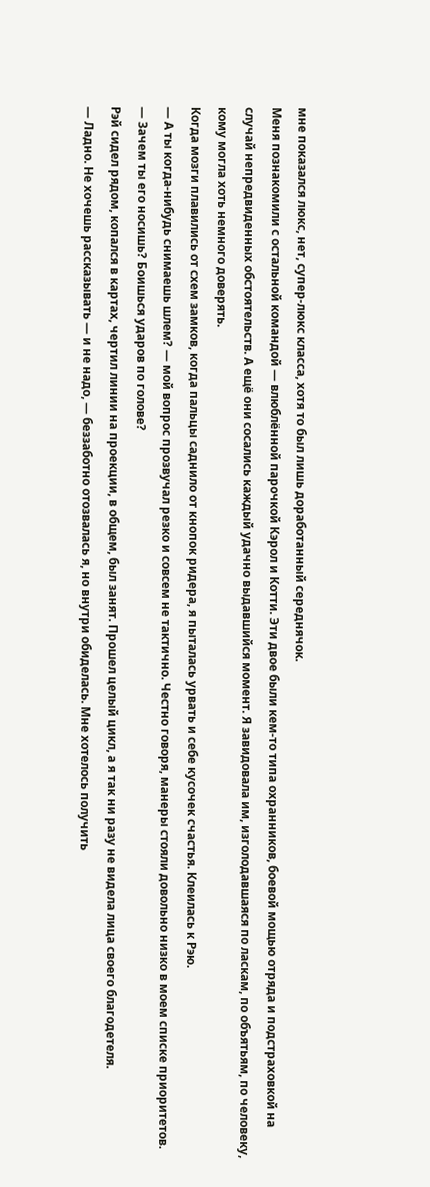мне показался люкс, нет, супер-люкс класса, хотя то был лишь доработанный середнячок.
Меня познакомили с остальной командой — влюблённой парочкой Кэрол и Котти. Эти двое были кем-то типа охранников, боевой мощью отряда и подстраховкой на случай непредвиденных обстоятельств. А ещё они сосались каждый удачно выдавшийся момент. Я завидовала им, изголодавшаяся по ласкам, по объятьям, по человеку, кому могла хоть немного доверять.
Когда мозги плавились от схем замков, когда пальцы саднило от кнопок ридера, я пыталась урвать и себе кусочек счастья. Клеилась к Рэю.
— А ты когда-нибудь снимаешь шлем? — мой вопрос прозвучал резко и совсем не тактично. Честно говоря, манеры стояли довольно низко в моем списке приоритетов. — Зачем ты его носишь? Боишься ударов по голове?
Рэй сидел рядом, копался в картах, чертил линии на проекции, в общем, был занят. Прошел целый цикл, а я так ни разу не видела лица своего благодетеля.
— Ладно. Не хочешь рассказывать — и не надо, — беззаботно отозвалась я, но внутри обиделась. Мне хотелось получить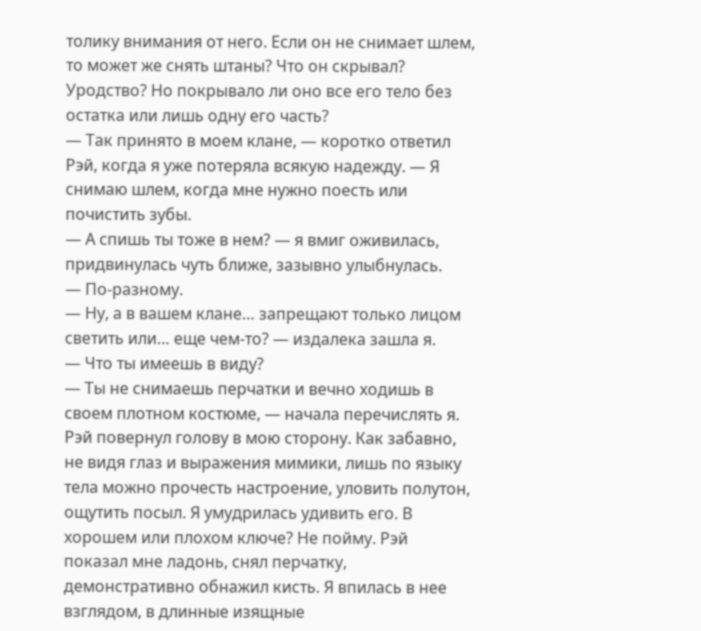толику внимания от него. Если он не снимает шлем, то может же снять штаны? Что он скрывал? Уродство? Но покрывало ли оно все его тело без остатка или лишь одну его часть?
— Так принято в моем клане, — коротко ответил Рэй, когда я уже потеряла всякую надежду. — Я снимаю шлем, когда мне нужно поесть или почистить зубы.
— А спишь ты тоже в нем? — я вмиг оживилась, придвинулась чуть ближе, зазывно улыбнулась.
— По-разному.
— Ну, а в вашем клане… запрещают только лицом светить или… еще чем-то? — издалека зашла я.
— Что ты имеешь в виду?
— Ты не снимаешь перчатки и вечно ходишь в своем плотном костюме, — начала перечислять я.
Рэй повернул голову в мою сторону. Как забавно, не видя глаз и выражения мимики, лишь по языку тела можно прочесть настроение, уловить полутон, ощутить посыл. Я умудрилась удивить его. В хорошем или плохом ключе? Не пойму. Рэй показал мне ладонь, снял перчатку, демонстративно обнажил кисть. Я впилась в нее взглядом, в длинные изящные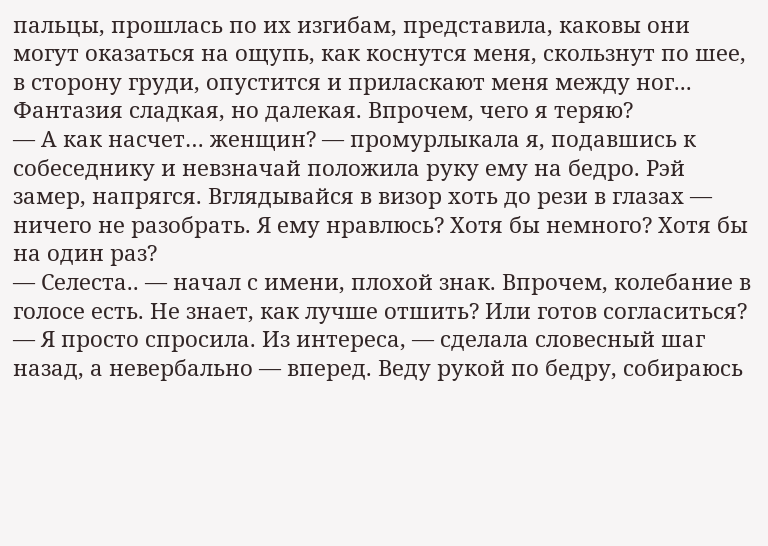пальцы, прошлась по их изгибам, представила, каковы они могут оказаться на ощупь, как коснутся меня, скользнут по шее, в сторону груди, опустится и приласкают меня между ног... Фантазия сладкая, но далекая. Впрочем, чего я теряю?
— А как насчет… женщин? — промурлыкала я, подавшись к собеседнику и невзначай положила руку ему на бедро. Рэй замер, напрягся. Вглядывайся в визор хоть до рези в глазах — ничего не разобрать. Я ему нравлюсь? Хотя бы немного? Хотя бы на один раз?
— Селеста.. — начал с имени, плохой знак. Впрочем, колебание в голосе есть. Не знает, как лучше отшить? Или готов согласиться?
— Я просто спросила. Из интереса, — сделала словесный шаг назад, а невербально — вперед. Веду рукой по бедру, собираюсь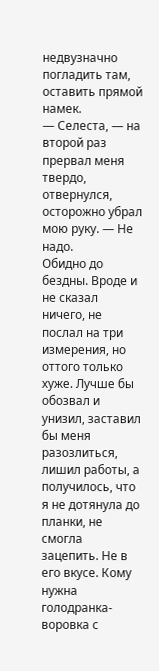недвузначно погладить там, оставить прямой намек.
— Селеста, — на второй раз прервал меня твердо, отвернулся, осторожно убрал мою руку. — Не надо.
Обидно до бездны. Вроде и не сказал ничего, не послал на три измерения, но оттого только хуже. Лучше бы обозвал и унизил, заставил бы меня разозлиться, лишил работы, а получилось, что я не дотянула до планки, не смогла зацепить. Не в его вкусе. Кому нужна голодранка-воровка с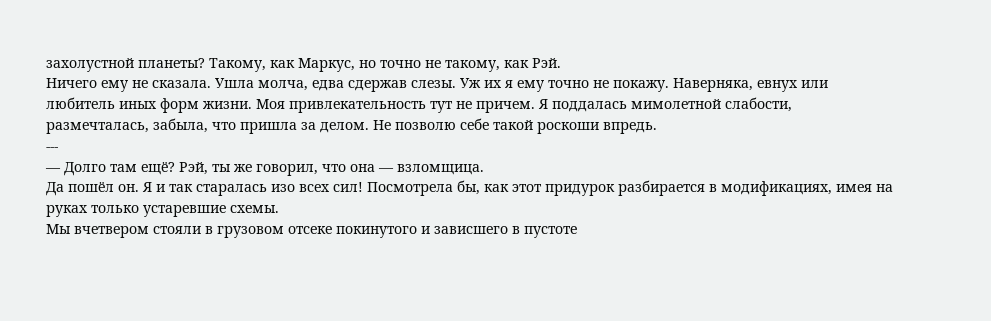захолустной планеты? Такому, как Маркус, но точно не такому, как Рэй.
Ничего ему не сказала. Ушла молча, едва сдержав слезы. Уж их я ему точно не покажу. Наверняка, евнух или любитель иных форм жизни. Моя привлекательность тут не причем. Я поддалась мимолетной слабости, размечталась, забыла, что пришла за делом. Не позволю себе такой роскоши впредь.
---
— Долго там ещё? Рэй, ты же говорил, что она — взломщица.
Да пошёл он. Я и так старалась изо всех сил! Посмотрела бы, как этот придурок разбирается в модификациях, имея на руках только устаревшие схемы.
Мы вчетвером стояли в грузовом отсеке покинутого и зависшего в пустоте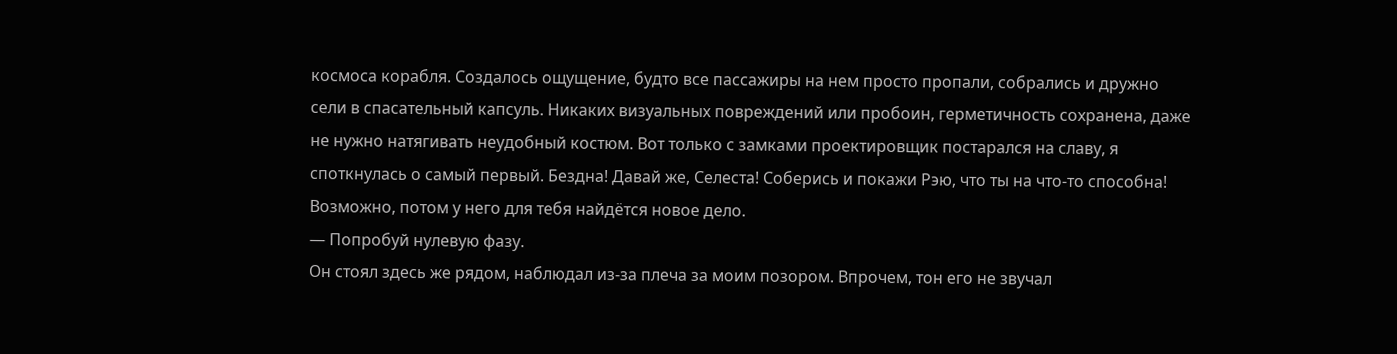космоса корабля. Создалось ощущение, будто все пассажиры на нем просто пропали, собрались и дружно сели в спасательный капсуль. Никаких визуальных повреждений или пробоин, герметичность сохранена, даже не нужно натягивать неудобный костюм. Вот только с замками проектировщик постарался на славу, я споткнулась о самый первый. Бездна! Давай же, Селеста! Соберись и покажи Рэю, что ты на что-то способна! Возможно, потом у него для тебя найдётся новое дело.
— Попробуй нулевую фазу.
Он стоял здесь же рядом, наблюдал из-за плеча за моим позором. Впрочем, тон его не звучал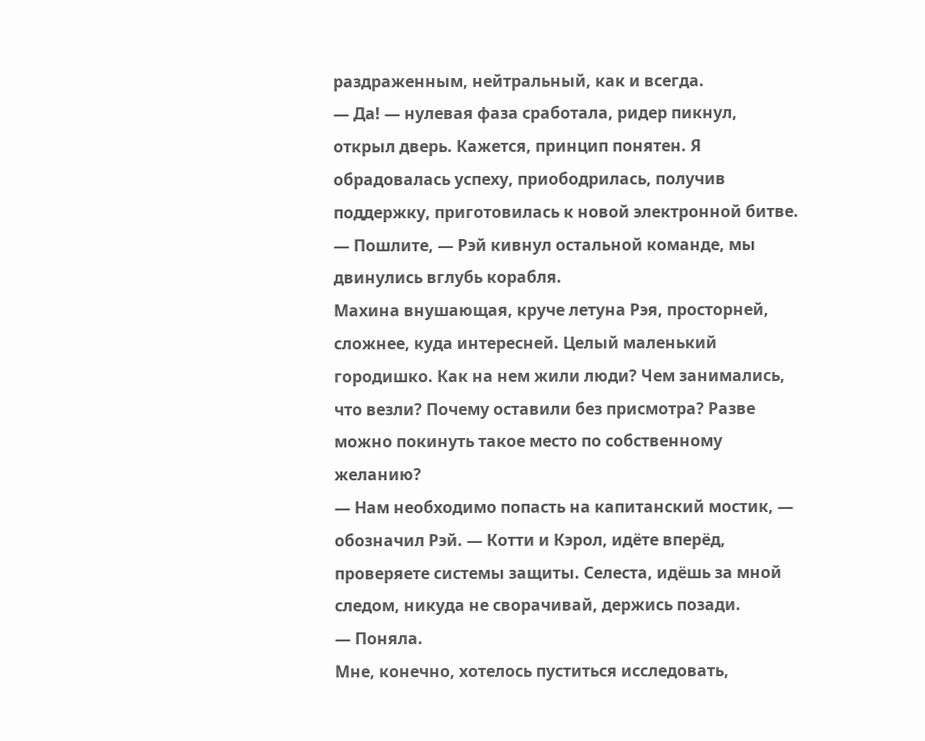раздраженным, нейтральный, как и всегда.
— Да! — нулевая фаза сработала, ридер пикнул, открыл дверь. Кажется, принцип понятен. Я обрадовалась успеху, приободрилась, получив поддержку, приготовилась к новой электронной битве.
— Пошлите, — Рэй кивнул остальной команде, мы двинулись вглубь корабля.
Махина внушающая, круче летуна Рэя, просторней, сложнее, куда интересней. Целый маленький городишко. Как на нем жили люди? Чем занимались, что везли? Почему оставили без присмотра? Разве можно покинуть такое место по собственному желанию?
— Нам необходимо попасть на капитанский мостик, — обозначил Рэй. — Котти и Кэрол, идёте вперёд, проверяете системы защиты. Селеста, идёшь за мной следом, никуда не сворачивай, держись позади.
— Поняла.
Мне, конечно, хотелось пуститься исследовать,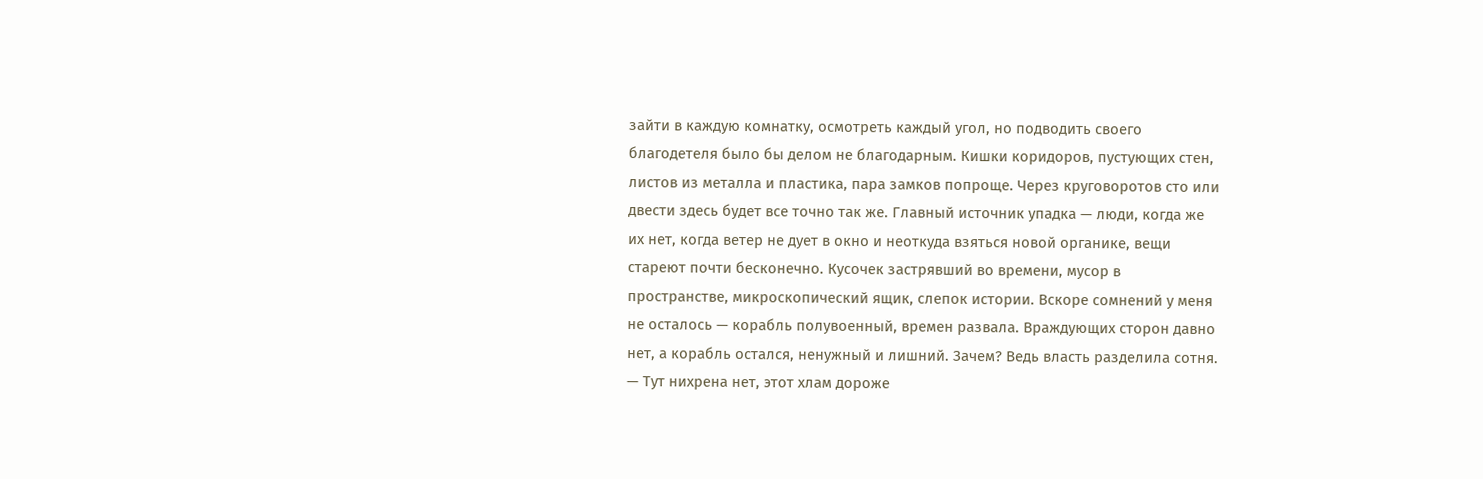зайти в каждую комнатку, осмотреть каждый угол, но подводить своего благодетеля было бы делом не благодарным. Кишки коридоров, пустующих стен, листов из металла и пластика, пара замков попроще. Через круговоротов сто или двести здесь будет все точно так же. Главный источник упадка — люди, когда же их нет, когда ветер не дует в окно и неоткуда взяться новой органике, вещи стареют почти бесконечно. Кусочек застрявший во времени, мусор в пространстве, микроскопический ящик, слепок истории. Вскоре сомнений у меня не осталось — корабль полувоенный, времен развала. Враждующих сторон давно нет, а корабль остался, ненужный и лишний. Зачем? Ведь власть разделила сотня.
— Тут нихрена нет, этот хлам дороже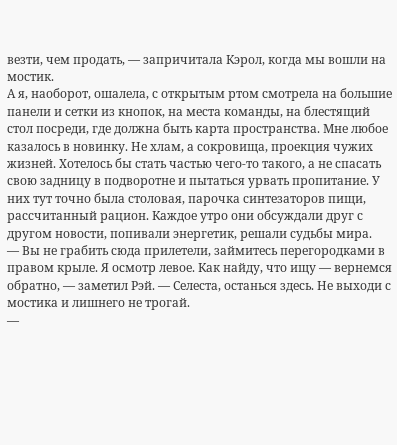везти, чем продать, — запричитала Кэрол, когда мы вошли на мостик.
А я, наоборот, ошалела, с открытым ртом смотрела на большие панели и сетки из кнопок, на места команды, на блестящий стол посреди, где должна быть карта пространства. Мне любое казалось в новинку. Не хлам, а сокровища, проекция чужих жизней. Хотелось бы стать частью чего-то такого, а не спасать свою задницу в подворотне и пытаться урвать пропитание. У них тут точно была столовая, парочка синтезаторов пищи, рассчитанный рацион. Каждое утро они обсуждали друг с другом новости, попивали энергетик, решали судьбы мира.
— Вы не грабить сюда прилетели, займитесь перегородками в правом крыле. Я осмотр левое. Как найду, что ищу — вернемся обратно, — заметил Рэй. — Селеста, останься здесь. Не выходи с мостика и лишнего не трогай.
—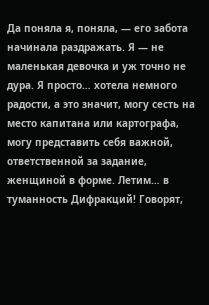Да поняла я, поняла, — его забота начинала раздражать. Я — не маленькая девочка и уж точно не дура. Я просто… хотела немного радости, а это значит, могу сесть на место капитана или картографа, могу представить себя важной, ответственной за задание, женщиной в форме. Летим… в туманность Дифракций! Говорят,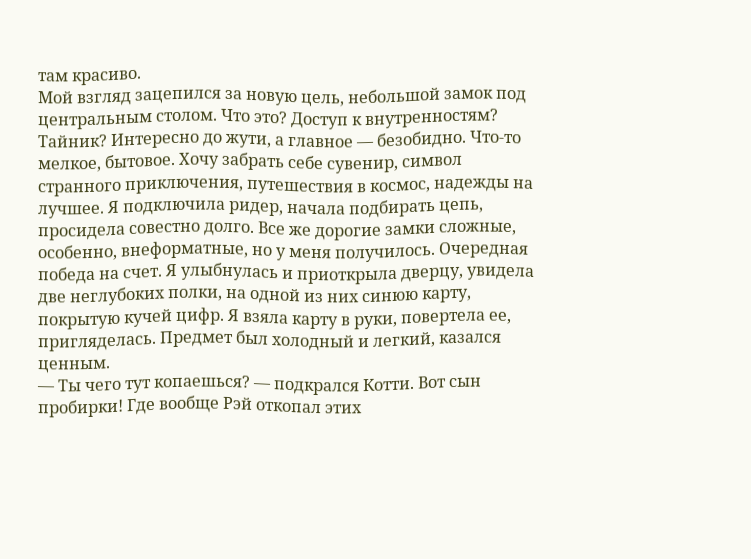там красиво.
Мой взгляд зацепился за новую цель, небольшой замок под центральным столом. Что это? Доступ к внутренностям? Тайник? Интересно до жути, а главное — безобидно. Что-то мелкое, бытовое. Хочу забрать себе сувенир, символ странного приключения, путешествия в космос, надежды на лучшее. Я подключила ридер, начала подбирать цепь, просидела совестно долго. Все же дорогие замки сложные, особенно, внеформатные, но у меня получилось. Очередная победа на счет. Я улыбнулась и приоткрыла дверцу, увидела две неглубоких полки, на одной из них синюю карту, покрытую кучей цифр. Я взяла карту в руки, повертела ее, пригляделась. Предмет был холодный и легкий, казался ценным.
— Ты чего тут копаешься? — подкрался Котти. Вот сын пробирки! Где вообще Рэй откопал этих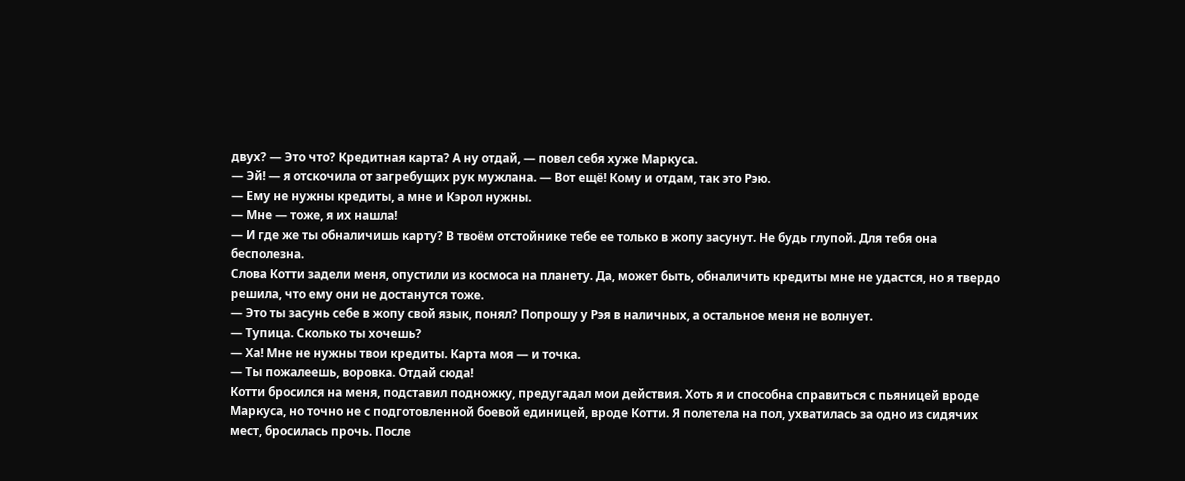двух? — Это что? Кредитная карта? А ну отдай, — повел себя хуже Маркуса.
— Эй! — я отскочила от загребущих рук мужлана. — Вот ещё! Кому и отдам, так это Рэю.
— Ему не нужны кредиты, а мне и Кэрол нужны.
— Мне — тоже, я их нашла!
— И где же ты обналичишь карту? В твоём отстойнике тебе ее только в жопу засунут. Не будь глупой. Для тебя она бесполезна.
Слова Котти задели меня, опустили из космоса на планету. Да, может быть, обналичить кредиты мне не удастся, но я твердо решила, что ему они не достанутся тоже.
— Это ты засунь себе в жопу свой язык, понял? Попрошу у Рэя в наличных, а остальное меня не волнует.
— Тупица. Сколько ты хочешь?
— Ха! Мне не нужны твои кредиты. Карта моя — и точка.
— Ты пожалеешь, воровка. Отдай сюда!
Котти бросился на меня, подставил подножку, предугадал мои действия. Хоть я и способна справиться с пьяницей вроде Маркуса, но точно не с подготовленной боевой единицей, вроде Котти. Я полетела на пол, ухватилась за одно из сидячих мест, бросилась прочь. После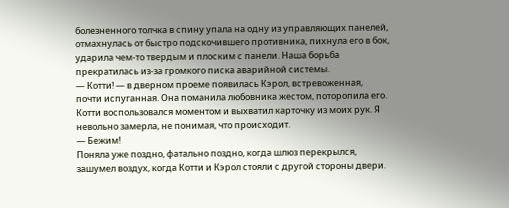болезненного толчка в спину упала на одну из управляющих панелей, отмахнулась от быстро подскочившего противника, пихнула его в бок, ударила чем-то твердым и плоским с панели. Наша борьба прекратилась из-за громкого писка аварийной системы.
— Котти! — в дверном проеме появилась Кэрол, встревоженная, почти испуганная. Она поманила любовника жестом, поторопила его. Котти воспользовался моментом и выхватил карточку из моих рук. Я невольно замерла, не понимая, что происходит.
— Бежим!
Поняла уже поздно, фатально поздно, когда шлюз перекрылся, зашумел воздух, когда Котти и Кэрол стояли с другой стороны двери.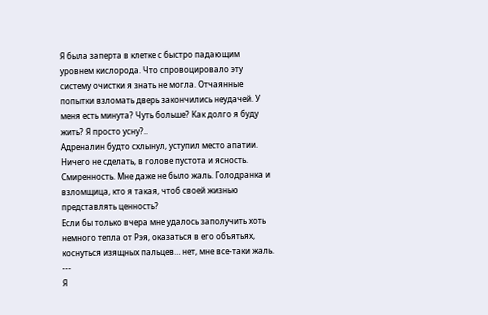Я была заперта в клетке с быстро падающим уровнем кислорода. Что спровоцировало эту систему очистки я знать не могла. Отчаянные попытки взломать дверь закончились неудачей. У меня есть минута? Чуть больше? Как долго я буду жить? Я просто усну?..
Адреналин будто схлынул, уступил место апатии. Ничего не сделать, в голове пустота и ясность. Смиренность. Мне даже не было жаль. Голодранка и взломщица, кто я такая, чтоб своей жизнью представлять ценность?
Если бы только вчера мне удалось заполучить хоть немного тепла от Рэя, оказаться в его объятьях, коснуться изящных пальцев… нет, мне все-таки жаль.
---
Я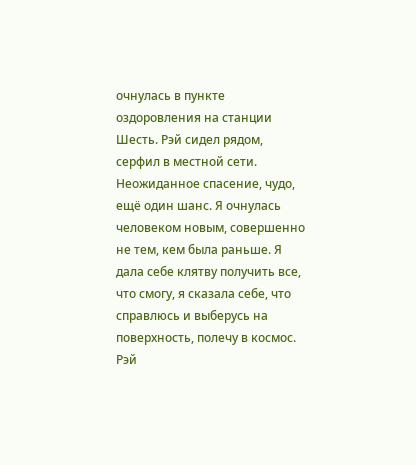очнулась в пункте оздоровления на станции Шесть. Рэй сидел рядом, серфил в местной сети. Неожиданное спасение, чудо, ещё один шанс. Я очнулась человеком новым, совершенно не тем, кем была раньше. Я дала себе клятву получить все, что смогу, я сказала себе, что справлюсь и выберусь на поверхность, полечу в космос. Рэй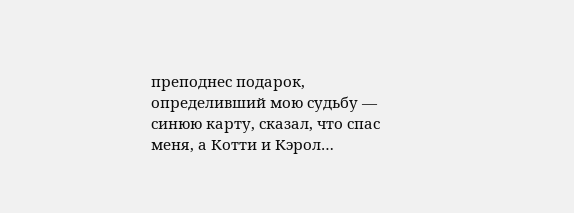преподнес подарок, определивший мою судьбу — синюю карту, сказал, что спас меня, а Котти и Кэрол…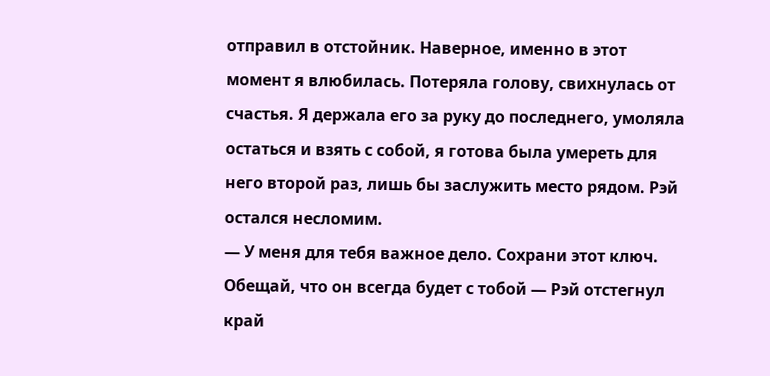отправил в отстойник. Наверное, именно в этот момент я влюбилась. Потеряла голову, свихнулась от счастья. Я держала его за руку до последнего, умоляла остаться и взять с собой, я готова была умереть для него второй раз, лишь бы заслужить место рядом. Рэй остался несломим.
— У меня для тебя важное дело. Сохрани этот ключ. Обещай, что он всегда будет с тобой — Рэй отстегнул край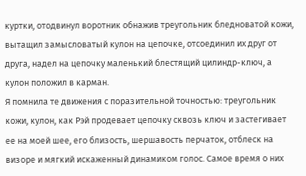куртки, отодвинул воротник обнажив треугольник бледноватой кожи, вытащил замысловатый кулон на цепочке, отсоединил их друг от друга, надел на цепочку маленький блестящий цилиндр-ключ, а кулон положил в карман.
Я помнила те движения с поразительной точностью: треугольник кожи, кулон, как Рэй продевает цепочку сквозь ключ и застегивает ее на моей шее, его близость, шершавость перчаток, отблеск на визоре и мягкий искаженный динамиком голос. Самое время о них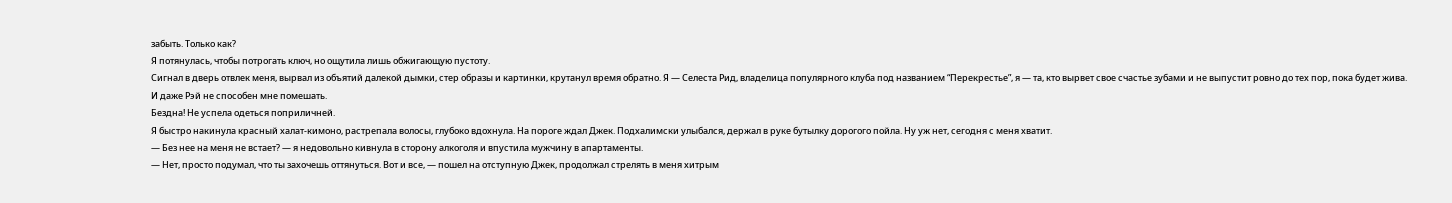забыть. Только как?
Я потянулась, чтобы потрогать ключ, но ощутила лишь обжигающую пустоту.
Сигнал в дверь отвлек меня, вырвал из объятий далекой дымки, стер образы и картинки, крутанул время обратно. Я — Селеста Рид, владелица популярного клуба под названием “Перекрестье”, я — та, кто вырвет свое счастье зубами и не выпустит ровно до тех пор, пока будет жива.
И даже Рэй не способен мне помешать.
Бездна! Не успела одеться поприличней.
Я быстро накинула красный халат-кимоно, растрепала волосы, глубоко вдохнула. На пороге ждал Джек. Подхалимски улыбался, держал в руке бутылку дорогого пойла. Ну уж нет, сегодня с меня хватит.
— Без нее на меня не встает? — я недовольно кивнула в сторону алкоголя и впустила мужчину в апартаменты.
— Нет, просто подумал, что ты захочешь оттянуться. Вот и все, — пошел на отступную Джек, продолжал стрелять в меня хитрым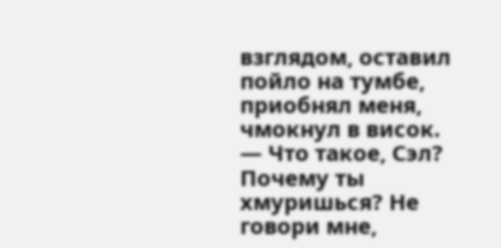взглядом, оставил пойло на тумбе, приобнял меня, чмокнул в висок. — Что такое, Сэл? Почему ты хмуришься? Не говори мне,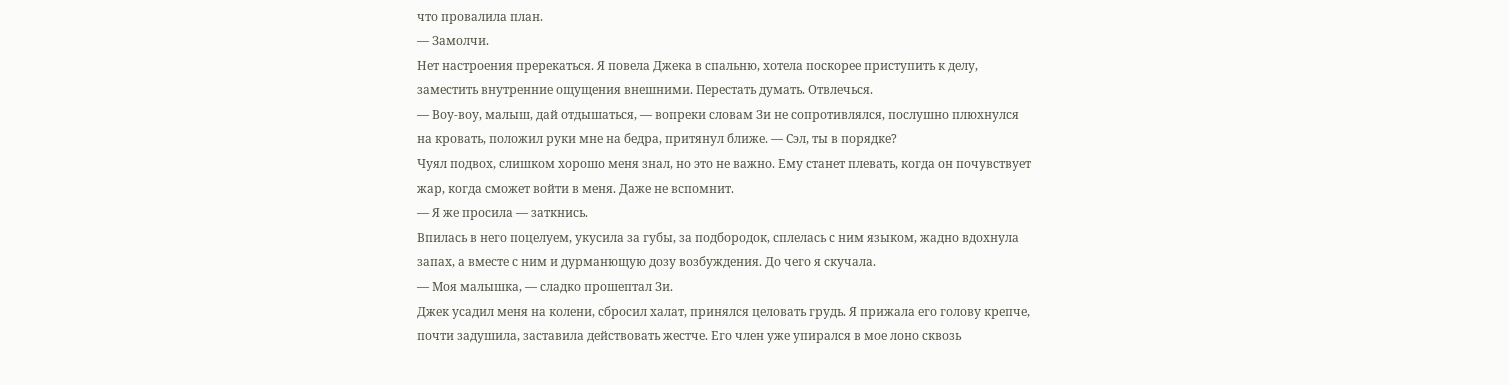что провалила план.
— Замолчи.
Нет настроения пререкаться. Я повела Джека в спальню, хотела поскорее приступить к делу, заместить внутренние ощущения внешними. Перестать думать. Отвлечься.
— Воу-воу, малыш, дай отдышаться, — вопреки словам Зи не сопротивлялся, послушно плюхнулся на кровать, положил руки мне на бедра, притянул ближе. — Сэл, ты в порядке?
Чуял подвох, слишком хорошо меня знал, но это не важно. Ему станет плевать, когда он почувствует жар, когда сможет войти в меня. Даже не вспомнит.
— Я же просила — заткнись.
Впилась в него поцелуем, укусила за губы, за подбородок, сплелась с ним языком, жадно вдохнула запах, а вместе с ним и дурманющую дозу возбуждения. До чего я скучала.
— Моя малышка, — сладко прошептал Зи.
Джек усадил меня на колени, сбросил халат, принялся целовать грудь. Я прижала его голову крепче, почти задушила, заставила действовать жестче. Его член уже упирался в мое лоно сквозь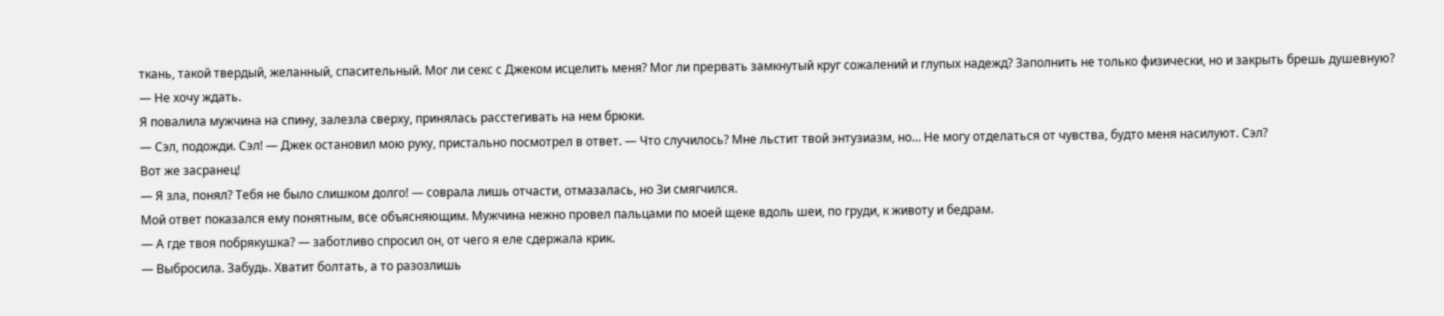ткань, такой твердый, желанный, спасительный. Мог ли секс с Джеком исцелить меня? Мог ли прервать замкнутый круг сожалений и глупых надежд? Заполнить не только физически, но и закрыть брешь душевную?
— Не хочу ждать.
Я повалила мужчина на спину, залезла сверху, принялась расстегивать на нем брюки.
— Сэл, подожди. Сэл! — Джек остановил мою руку, пристально посмотрел в ответ. — Что случилось? Мне льстит твой энтузиазм, но… Не могу отделаться от чувства, будто меня насилуют. Сэл?
Вот же засранец!
— Я зла, понял? Тебя не было слишком долго! — соврала лишь отчасти, отмазалась, но Зи смягчился.
Мой ответ показался ему понятным, все объясняющим. Мужчина нежно провел пальцами по моей щеке вдоль шеи, по груди, к животу и бедрам.
— А где твоя побрякушка? — заботливо спросил он, от чего я еле сдержала крик.
— Выбросила. Забудь. Хватит болтать, а то разозлишь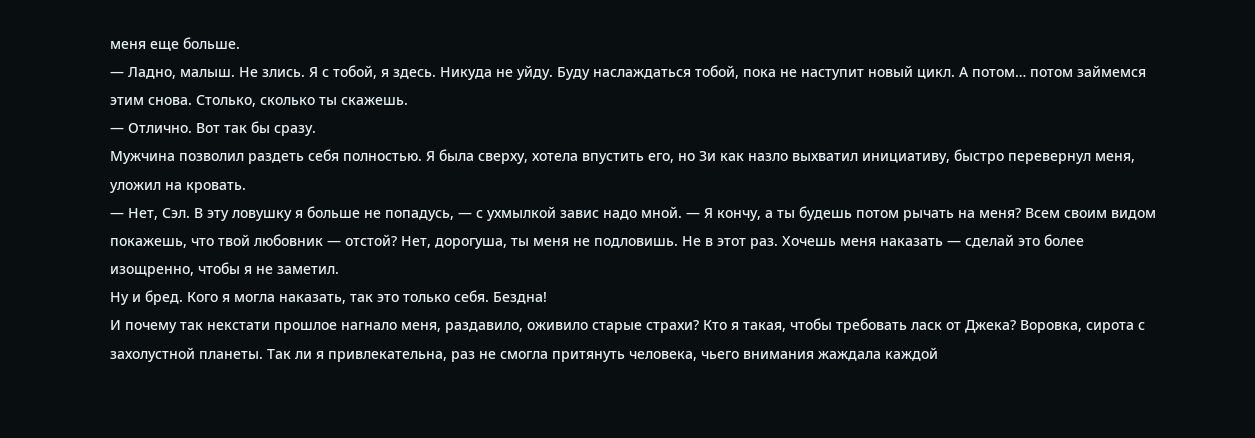меня еще больше.
— Ладно, малыш. Не злись. Я с тобой, я здесь. Никуда не уйду. Буду наслаждаться тобой, пока не наступит новый цикл. А потом… потом займемся этим снова. Столько, сколько ты скажешь.
— Отлично. Вот так бы сразу.
Мужчина позволил раздеть себя полностью. Я была сверху, хотела впустить его, но Зи как назло выхватил инициативу, быстро перевернул меня, уложил на кровать.
— Нет, Сэл. В эту ловушку я больше не попадусь, — с ухмылкой завис надо мной. — Я кончу, а ты будешь потом рычать на меня? Всем своим видом покажешь, что твой любовник — отстой? Нет, дорогуша, ты меня не подловишь. Не в этот раз. Хочешь меня наказать — сделай это более изощренно, чтобы я не заметил.
Ну и бред. Кого я могла наказать, так это только себя. Бездна!
И почему так некстати прошлое нагнало меня, раздавило, оживило старые страхи? Кто я такая, чтобы требовать ласк от Джека? Воровка, сирота с захолустной планеты. Так ли я привлекательна, раз не смогла притянуть человека, чьего внимания жаждала каждой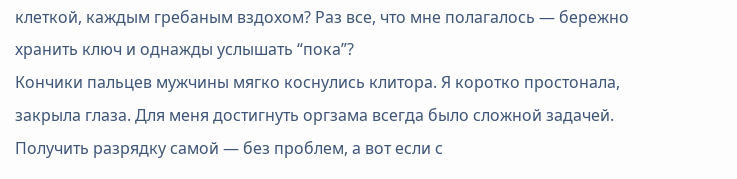клеткой, каждым гребаным вздохом? Раз все, что мне полагалось — бережно хранить ключ и однажды услышать “пока”?
Кончики пальцев мужчины мягко коснулись клитора. Я коротко простонала, закрыла глаза. Для меня достигнуть оргзама всегда было сложной задачей. Получить разрядку самой — без проблем, а вот если с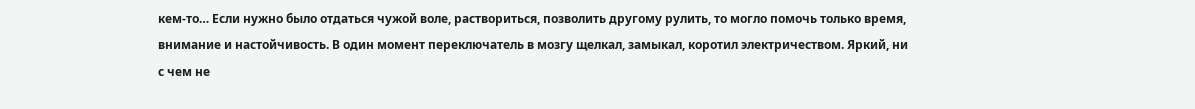кем-то… Если нужно было отдаться чужой воле, раствориться, позволить другому рулить, то могло помочь только время, внимание и настойчивость. В один момент переключатель в мозгу щелкал, замыкал, коротил электричеством. Яркий, ни с чем не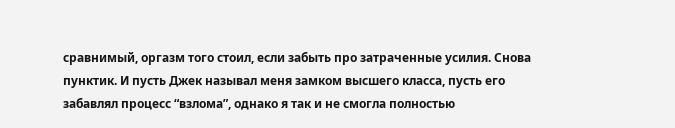сравнимый, оргазм того стоил, если забыть про затраченные усилия. Снова пунктик. И пусть Джек называл меня замком высшего класса, пусть его забавлял процесс “взлома”, однако я так и не смогла полностью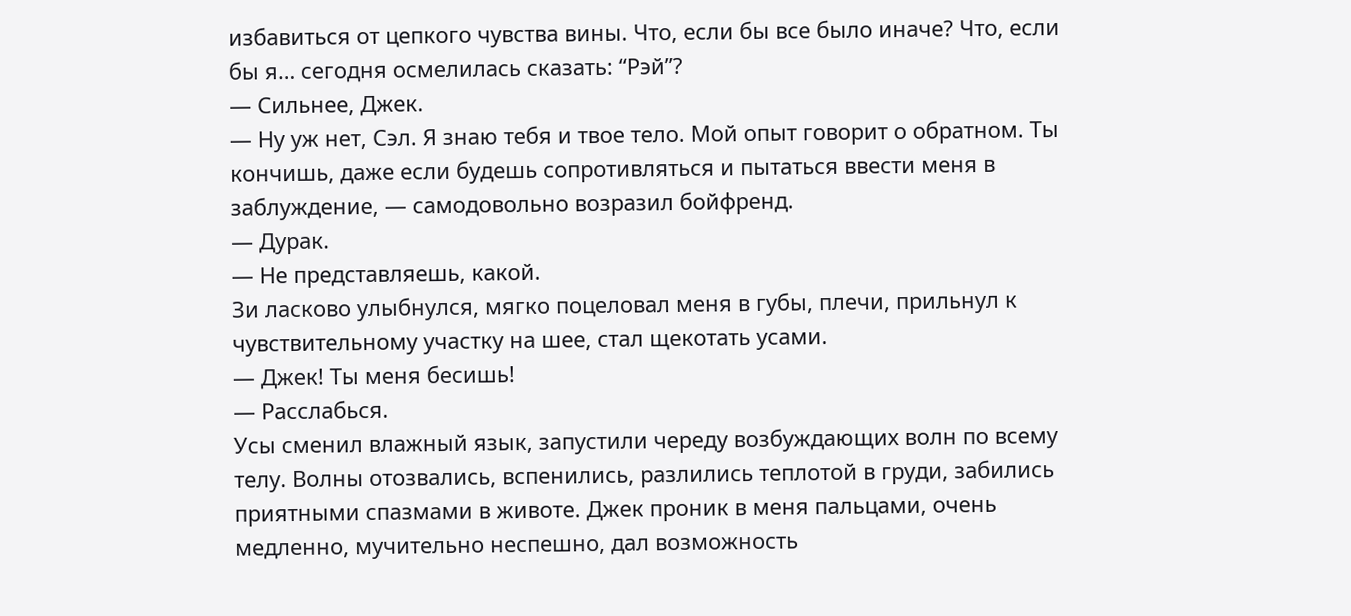избавиться от цепкого чувства вины. Что, если бы все было иначе? Что, если бы я… сегодня осмелилась сказать: “Рэй”?
— Сильнее, Джек.
— Ну уж нет, Сэл. Я знаю тебя и твое тело. Мой опыт говорит о обратном. Ты кончишь, даже если будешь сопротивляться и пытаться ввести меня в заблуждение, — самодовольно возразил бойфренд.
— Дурак.
— Не представляешь, какой.
Зи ласково улыбнулся, мягко поцеловал меня в губы, плечи, прильнул к чувствительному участку на шее, стал щекотать усами.
— Джек! Ты меня бесишь!
— Расслабься.
Усы сменил влажный язык, запустили череду возбуждающих волн по всему телу. Волны отозвались, вспенились, разлились теплотой в груди, забились приятными спазмами в животе. Джек проник в меня пальцами, очень медленно, мучительно неспешно, дал возможность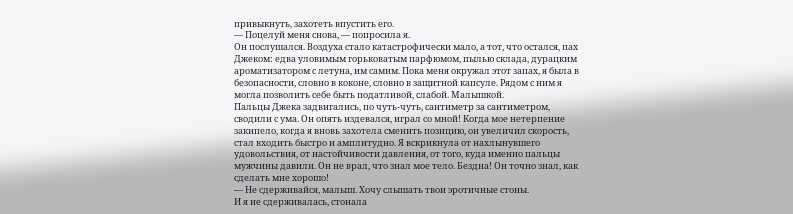привыкнуть, захотеть впустить его.
— Поцелуй меня снова, — попросила я.
Он послушался. Воздуха стало катастрофически мало, а тот, что остался, пах Джеком: едва уловимым горьковатым парфюмом, пылью склада, дурацким ароматизатором с летуна, им самим. Пока меня окружал этот запах, я была в безопасности, словно в коконе, словно в защитной капсуле. Рядом с ним я могла позволить себе быть податливой, слабой. Малышкой.
Пальцы Джека задвигались, по чуть-чуть, сантиметр за сантиметром, сводили с ума. Он опять издевался, играл со мной! Когда мое нетерпение закипело, когда я вновь захотела сменить позицию, он увеличил скорость, стал входить быстро и амплитудно. Я вскрикнула от нахлынувшего удовольствия, от настойчивости давления, от того, куда именно пальцы мужчины давили. Он не врал, что знал мое тело. Бездна! Он точно знал, как сделать мне хорошо!
— Не сдерживайся, малыш. Хочу слышать твои эротичные стоны.
И я не сдерживалась, стонала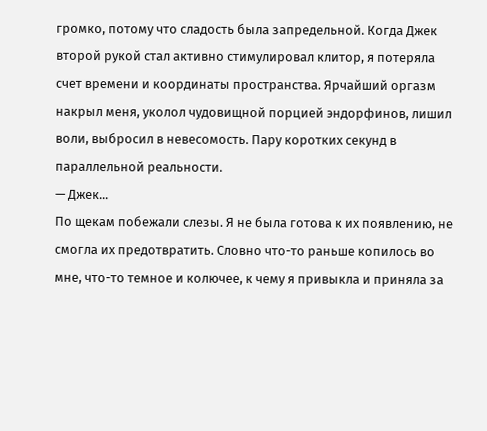громко, потому что сладость была запредельной. Когда Джек второй рукой стал активно стимулировал клитор, я потеряла счет времени и координаты пространства. Ярчайший оргазм накрыл меня, уколол чудовищной порцией эндорфинов, лишил воли, выбросил в невесомость. Пару коротких секунд в параллельной реальности.
— Джек...
По щекам побежали слезы. Я не была готова к их появлению, не смогла их предотвратить. Словно что-то раньше копилось во мне, что-то темное и колючее, к чему я привыкла и приняла за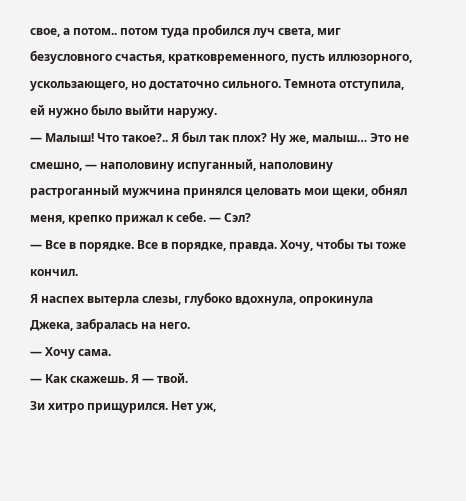свое, а потом.. потом туда пробился луч света, миг безусловного счастья, кратковременного, пусть иллюзорного, ускользающего, но достаточно сильного. Темнота отступила, ей нужно было выйти наружу.
— Малыш! Что такое?.. Я был так плох? Ну же, малыш… Это не смешно, — наполовину испуганный, наполовину растроганный мужчина принялся целовать мои щеки, обнял меня, крепко прижал к себе. — Сэл?
— Все в порядке. Все в порядке, правда. Хочу, чтобы ты тоже кончил.
Я наспех вытерла слезы, глубоко вдохнула, опрокинула Джека, забралась на него.
— Хочу сама.
— Как скажешь. Я — твой.
Зи хитро прищурился. Нет уж,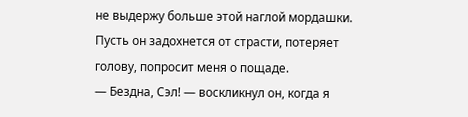не выдержу больше этой наглой мордашки. Пусть он задохнется от страсти, потеряет голову, попросит меня о пощаде.
— Бездна, Сэл! — воскликнул он, когда я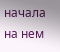начала на нем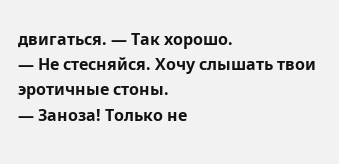двигаться. — Так хорошо.
— Не стесняйся. Хочу слышать твои эротичные стоны.
— Заноза! Только не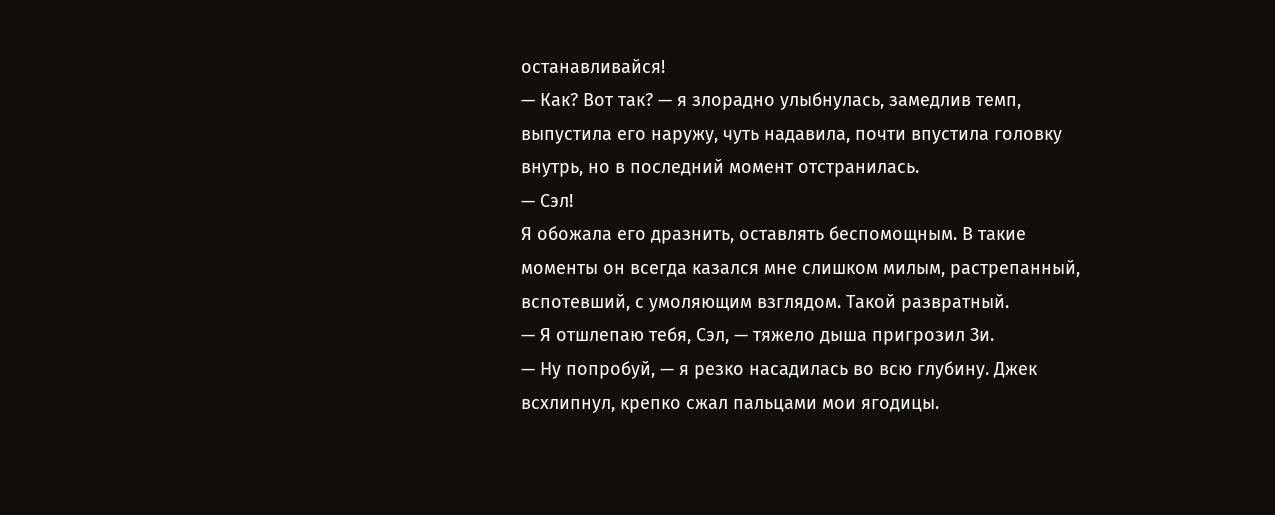останавливайся!
— Как? Вот так? — я злорадно улыбнулась, замедлив темп, выпустила его наружу, чуть надавила, почти впустила головку внутрь, но в последний момент отстранилась.
— Сэл!
Я обожала его дразнить, оставлять беспомощным. В такие моменты он всегда казался мне слишком милым, растрепанный, вспотевший, с умоляющим взглядом. Такой развратный.
— Я отшлепаю тебя, Сэл, — тяжело дыша пригрозил Зи.
— Ну попробуй, — я резко насадилась во всю глубину. Джек всхлипнул, крепко сжал пальцами мои ягодицы.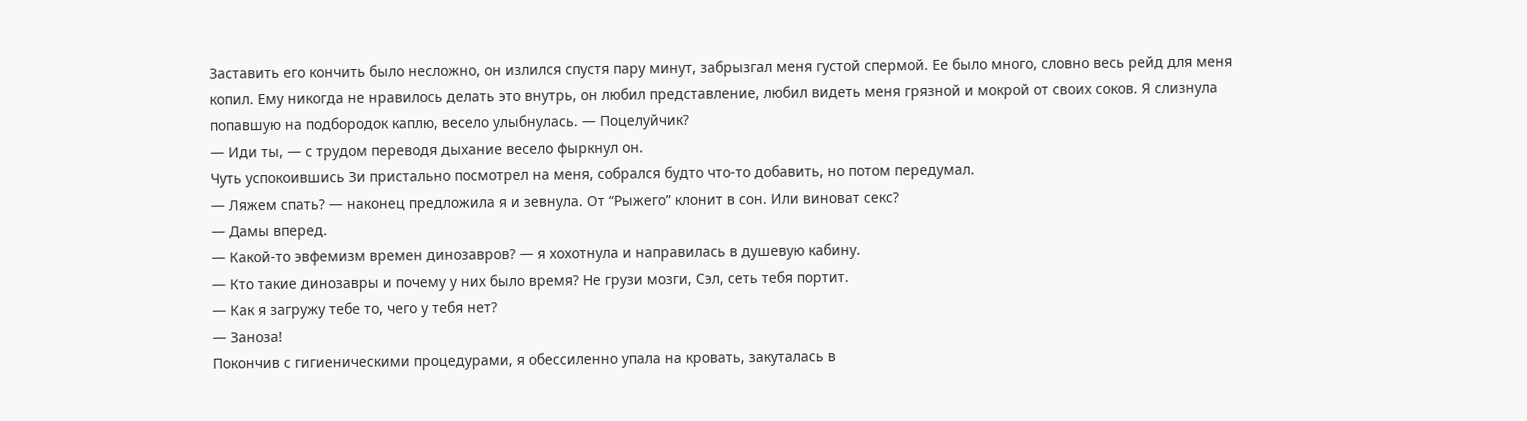Заставить его кончить было несложно, он излился спустя пару минут, забрызгал меня густой спермой. Ее было много, словно весь рейд для меня копил. Ему никогда не нравилось делать это внутрь, он любил представление, любил видеть меня грязной и мокрой от своих соков. Я слизнула попавшую на подбородок каплю, весело улыбнулась. — Поцелуйчик?
— Иди ты, — с трудом переводя дыхание весело фыркнул он.
Чуть успокоившись Зи пристально посмотрел на меня, собрался будто что-то добавить, но потом передумал.
— Ляжем спать? — наконец предложила я и зевнула. От “Рыжего” клонит в сон. Или виноват секс?
— Дамы вперед.
— Какой-то эвфемизм времен динозавров? — я хохотнула и направилась в душевую кабину.
— Кто такие динозавры и почему у них было время? Не грузи мозги, Сэл, сеть тебя портит.
— Как я загружу тебе то, чего у тебя нет?
— Заноза!
Покончив с гигиеническими процедурами, я обессиленно упала на кровать, закуталась в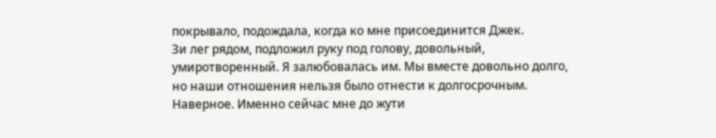покрывало, подождала, когда ко мне присоединится Джек.
Зи лег рядом, подложил руку под голову, довольный, умиротворенный. Я залюбовалась им. Мы вместе довольно долго, но наши отношения нельзя было отнести к долгосрочным. Наверное. Именно сейчас мне до жути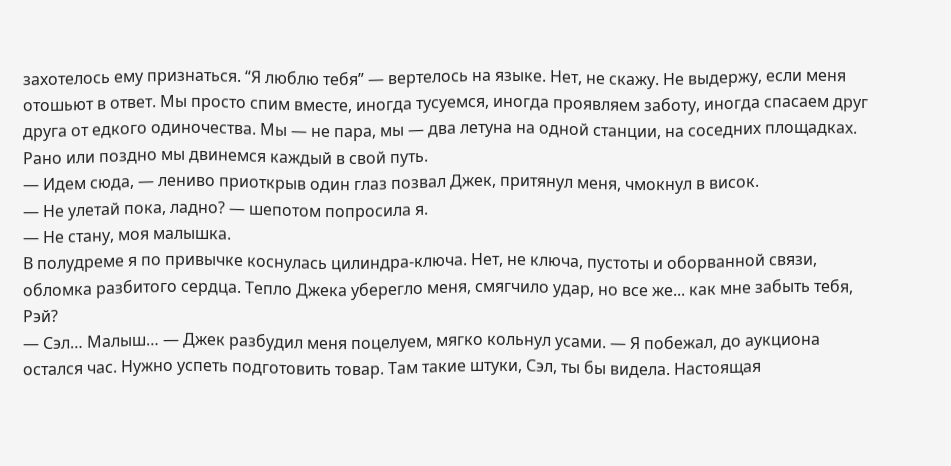захотелось ему признаться. “Я люблю тебя” — вертелось на языке. Нет, не скажу. Не выдержу, если меня отошьют в ответ. Мы просто спим вместе, иногда тусуемся, иногда проявляем заботу, иногда спасаем друг друга от едкого одиночества. Мы — не пара, мы — два летуна на одной станции, на соседних площадках. Рано или поздно мы двинемся каждый в свой путь.
— Идем сюда, — лениво приоткрыв один глаз позвал Джек, притянул меня, чмокнул в висок.
— Не улетай пока, ладно? — шепотом попросила я.
— Не стану, моя малышка.
В полудреме я по привычке коснулась цилиндра-ключа. Нет, не ключа, пустоты и оборванной связи, обломка разбитого сердца. Тепло Джека уберегло меня, смягчило удар, но все же... как мне забыть тебя, Рэй?
— Сэл… Малыш… — Джек разбудил меня поцелуем, мягко кольнул усами. — Я побежал, до аукциона остался час. Нужно успеть подготовить товар. Там такие штуки, Сэл, ты бы видела. Настоящая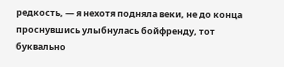редкость, — я нехотя подняла веки, не до конца проснувшись улыбнулась бойфренду, тот буквально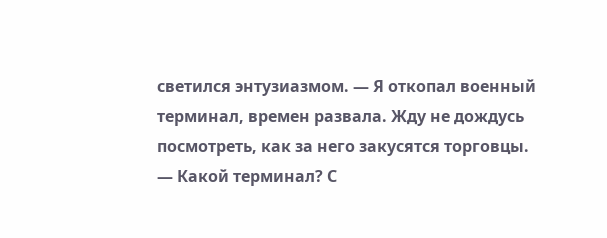светился энтузиазмом. — Я откопал военный терминал, времен развала. Жду не дождусь посмотреть, как за него закусятся торговцы.
— Какой терминал? С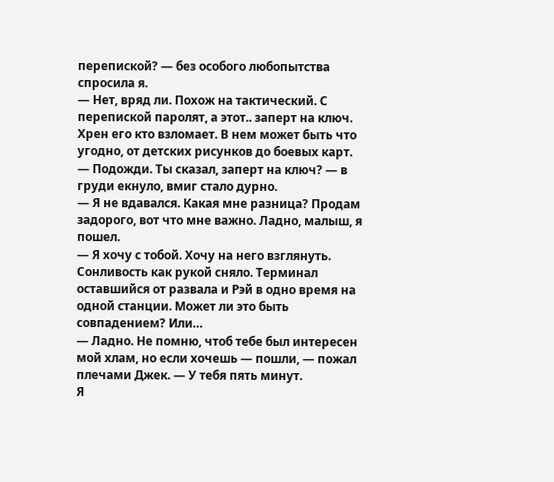перепиской? — без особого любопытства спросила я.
— Нет, вряд ли. Похож на тактический. С перепиской паролят, а этот.. заперт на ключ. Хрен его кто взломает. В нем может быть что угодно, от детских рисунков до боевых карт.
— Подожди. Ты сказал, заперт на ключ? — в груди екнуло, вмиг стало дурно.
— Я не вдавался. Какая мне разница? Продам задорого, вот что мне важно. Ладно, малыш, я пошел.
— Я хочу с тобой. Хочу на него взглянуть.
Сонливость как рукой сняло. Терминал оставшийся от развала и Рэй в одно время на одной станции. Может ли это быть совпадением? Или…
— Ладно. Не помню, чтоб тебе был интересен мой хлам, но если хочешь — пошли, — пожал плечами Джек. — У тебя пять минут.
Я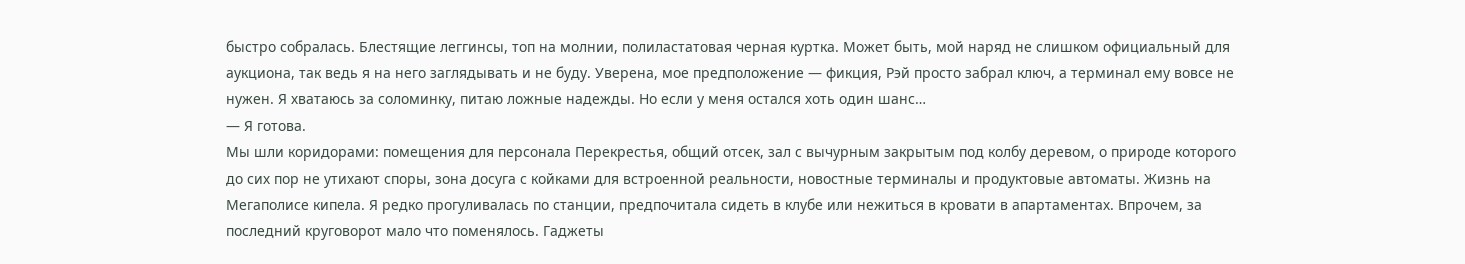быстро собралась. Блестящие леггинсы, топ на молнии, полиластатовая черная куртка. Может быть, мой наряд не слишком официальный для аукциона, так ведь я на него заглядывать и не буду. Уверена, мое предположение — фикция, Рэй просто забрал ключ, а терминал ему вовсе не нужен. Я хватаюсь за соломинку, питаю ложные надежды. Но если у меня остался хоть один шанс…
— Я готова.
Мы шли коридорами: помещения для персонала Перекрестья, общий отсек, зал с вычурным закрытым под колбу деревом, о природе которого до сих пор не утихают споры, зона досуга с койками для встроенной реальности, новостные терминалы и продуктовые автоматы. Жизнь на Мегаполисе кипела. Я редко прогуливалась по станции, предпочитала сидеть в клубе или нежиться в кровати в апартаментах. Впрочем, за последний круговорот мало что поменялось. Гаджеты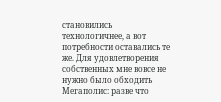становились технологичнее, а вот потребности оставались те же. Для удовлетворения собственных мне вовсе не нужно было обходить Мегаполис: разве что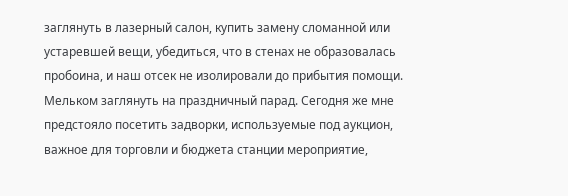заглянуть в лазерный салон, купить замену сломанной или устаревшей вещи, убедиться, что в стенах не образовалась пробоина, и наш отсек не изолировали до прибытия помощи. Мельком заглянуть на праздничный парад. Сегодня же мне предстояло посетить задворки, используемые под аукцион, важное для торговли и бюджета станции мероприятие,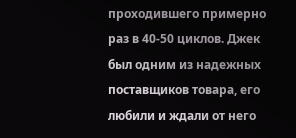проходившего примерно раз в 40-50 циклов. Джек был одним из надежных поставщиков товара, его любили и ждали от него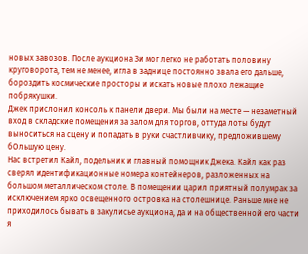новых завозов. После аукциона Зи мог легко не работать половину круговорота, тем не менее, игла в заднице постоянно звала его дальше, бороздить космические просторы и искать новые плохо лежащие побрякушки.
Джек прислонил консоль к панели двери. Мы были на месте — незаметный вход в складские помещения за залом для торгов, оттуда лоты будут выноситься на сцену и попадать в руки счастливчику, предложившему бОльшую цену.
Нас встретил Кайл, подельник и главный помощник Джека. Кайл как раз сверял идентификационные номера контейнеров, разложенных на большом металлическом столе. В помещении царил приятный полумрак за исключением ярко освещенного островка на столешнице. Раньше мне не приходилось бывать в закулисье аукциона, да и на общественной его части я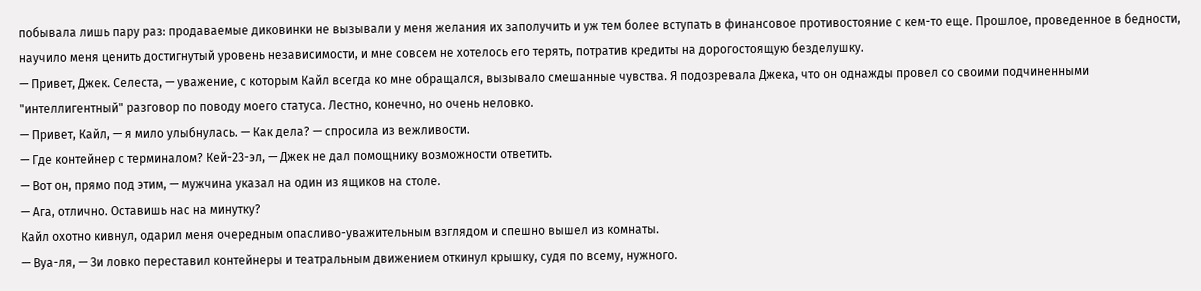побывала лишь пару раз: продаваемые диковинки не вызывали у меня желания их заполучить и уж тем более вступать в финансовое противостояние с кем-то еще. Прошлое, проведенное в бедности, научило меня ценить достигнутый уровень независимости, и мне совсем не хотелось его терять, потратив кредиты на дорогостоящую безделушку.
— Привет, Джек. Селеста, — уважение, с которым Кайл всегда ко мне обращался, вызывало смешанные чувства. Я подозревала Джека, что он однажды провел со своими подчиненными "интеллигентный" разговор по поводу моего статуса. Лестно, конечно, но очень неловко.
— Привет, Кайл, — я мило улыбнулась. — Как дела? — спросила из вежливости.
— Где контейнер с терминалом? Кей-23-эл, — Джек не дал помощнику возможности ответить.
— Вот он, прямо под этим, — мужчина указал на один из ящиков на столе.
— Ага, отлично. Оставишь нас на минутку?
Кайл охотно кивнул, одарил меня очередным опасливо-уважительным взглядом и спешно вышел из комнаты.
— Вуа-ля, — Зи ловко переставил контейнеры и театральным движением откинул крышку, судя по всему, нужного.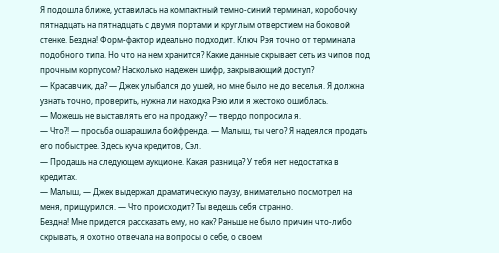Я подошла ближе, уставилась на компактный темно-синий терминал, коробочку пятнадцать на пятнадцать с двумя портами и круглым отверстием на боковой стенке. Бездна! Форм-фактор идеально подходит. Ключ Рэя точно от терминала подобного типа. Но что на нем хранится? Какие данные скрывает сеть из чипов под прочным корпусом? Насколько надежен шифр, закрывающий доступ?
— Красавчик, да? — Джек улыбался до ушей, но мне было не до веселья. Я должна узнать точно, проверить, нужна ли находка Рэю или я жестоко ошиблась.
— Можешь не выставлять его на продажу? — твердо попросила я.
— Что?! — просьба ошарашила бойфренда. — Малыш, ты чего? Я надеялся продать его побыстрее. Здесь куча кредитов, Сэл.
— Продашь на следующем аукционе. Какая разница? У тебя нет недостатка в кредитах.
— Малыш, — Джек выдержал драматическую паузу, внимательно посмотрел на меня, прищурился. — Что происходит? Ты ведешь себя странно.
Бездна! Мне придется рассказать ему, но как? Раньше не было причин что-либо скрывать, я охотно отвечала на вопросы о себе, о своем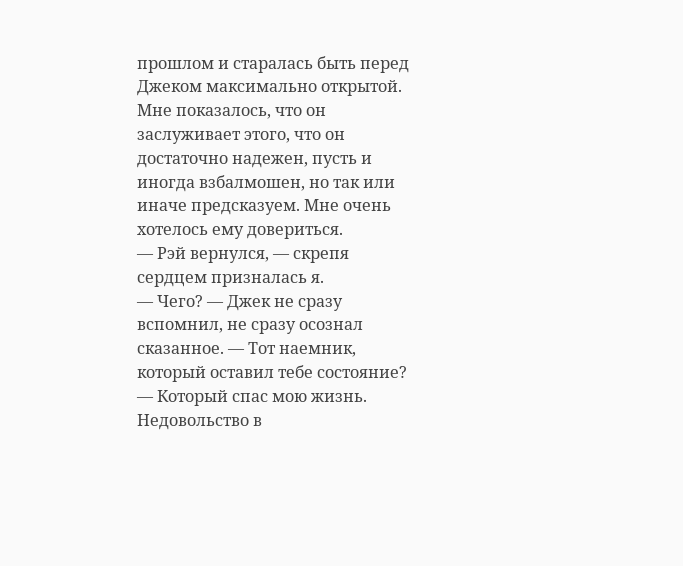прошлом и старалась быть перед Джеком максимально открытой. Мне показалось, что он заслуживает этого, что он достаточно надежен, пусть и иногда взбалмошен, но так или иначе предсказуем. Мне очень хотелось ему довериться.
— Рэй вернулся, — скрепя сердцем призналась я.
— Чего? — Джек не сразу вспомнил, не сразу осознал сказанное. — Тот наемник, который оставил тебе состояние?
— Который спас мою жизнь.
Недовольство в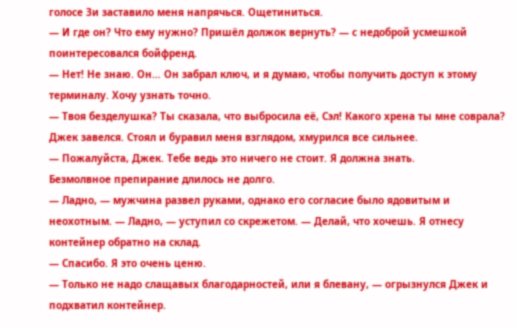голосе Зи заставило меня напрячься. Ощетиниться.
— И где он? Что ему нужно? Пришёл должок вернуть? — с недоброй усмешкой поинтересовался бойфренд.
— Нет! Не знаю. Он… Он забрал ключ, и я думаю, чтобы получить доступ к этому терминалу. Хочу узнать точно.
— Твоя безделушка? Ты сказала, что выбросила её, Сэл! Какого хрена ты мне соврала?
Джек завелся. Стоял и буравил меня взглядом, хмурился все сильнее.
— Пожалуйста, Джек. Тебе ведь это ничего не стоит. Я должна знать.
Безмолвное препирание длилось не долго.
— Ладно, — мужчина развел руками, однако его согласие было ядовитым и неохотным. — Ладно, — уступил со скрежетом. — Делай, что хочешь. Я отнесу контейнер обратно на склад.
— Спасибо. Я это очень ценю.
— Только не надо слащавых благодарностей, или я блевану, — огрызнулся Джек и подхватил контейнер.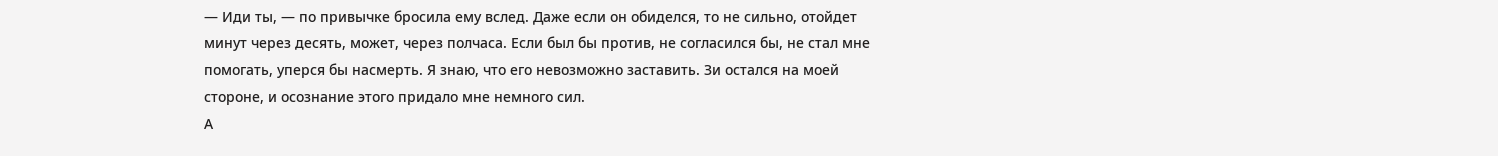— Иди ты, — по привычке бросила ему вслед. Даже если он обиделся, то не сильно, отойдет минут через десять, может, через полчаса. Если был бы против, не согласился бы, не стал мне помогать, уперся бы насмерть. Я знаю, что его невозможно заставить. Зи остался на моей стороне, и осознание этого придало мне немного сил.
А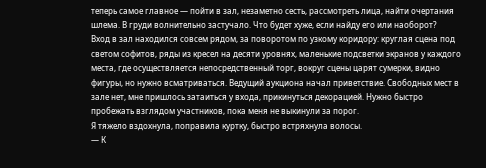теперь самое главное — пойти в зал, незаметно сесть, рассмотреть лица, найти очертания шлема. В груди волнительно застучало. Что будет хуже, если найду его или наоборот?
Вход в зал находился совсем рядом, за поворотом по узкому коридору: круглая сцена под светом софитов, ряды из кресел на десяти уровнях, маленькие подсветки экранов у каждого места, где осуществляется непосредственный торг, вокруг сцены царят сумерки, видно фигуры, но нужно всматриваться. Ведущий аукциона начал приветствие. Свободных мест в зале нет, мне пришлось затаиться у входа, прикинуться декорацией. Нужно быстро пробежать взглядом участников, пока меня не выкинули за порог.
Я тяжело вздохнула, поправила куртку, быстро встряхнула волосы.
— К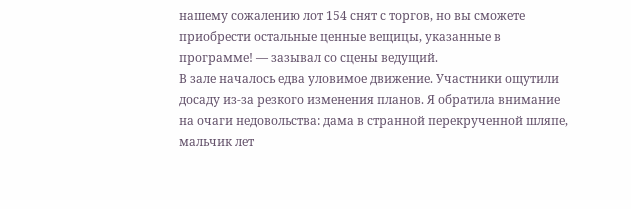нашему сожалению лот 154 снят с торгов, но вы сможете приобрести остальные ценные вещицы, указанные в программе! — зазывал со сцены ведущий.
В зале началось едва уловимое движение. Участники ощутили досаду из-за резкого изменения планов. Я обратила внимание на очаги недовольства: дама в странной перекрученной шляпе, мальчик лет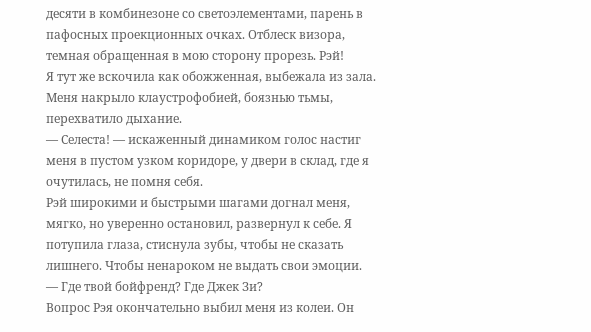десяти в комбинезоне со светоэлементами, парень в пафосных проекционных очках. Отблеск визора, темная обращенная в мою сторону прорезь. Рэй!
Я тут же вскочила как обожженная, выбежала из зала. Меня накрыло клаустрофобией, боязнью тьмы, перехватило дыхание.
— Селеста! — искаженный динамиком голос настиг меня в пустом узком коридоре, у двери в склад, где я очутилась, не помня себя.
Рэй широкими и быстрыми шагами догнал меня, мягко, но уверенно остановил, развернул к себе. Я потупила глаза, стиснула зубы, чтобы не сказать лишнего. Чтобы ненароком не выдать свои эмоции.
— Где твой бойфренд? Где Джек Зи?
Вопрос Рэя окончательно выбил меня из колеи. Он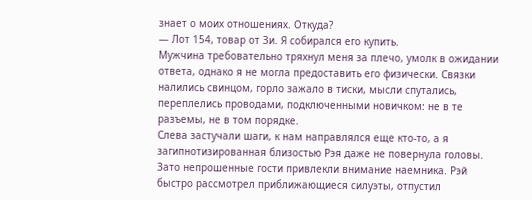знает о моих отношениях. Откуда?
— Лот 154, товар от Зи. Я собирался его купить.
Мужчина требовательно тряхнул меня за плечо, умолк в ожидании ответа, однако я не могла предоставить его физически. Связки налились свинцом, горло зажало в тиски, мысли спутались, переплелись проводами, подключенными новичком: не в те разъемы, не в том порядке.
Слева застучали шаги, к нам направлялся еще кто-то, а я загипнотизированная близостью Рэя даже не повернула головы. Зато непрошенные гости привлекли внимание наемника. Рэй быстро рассмотрел приближающиеся силуэты, отпустил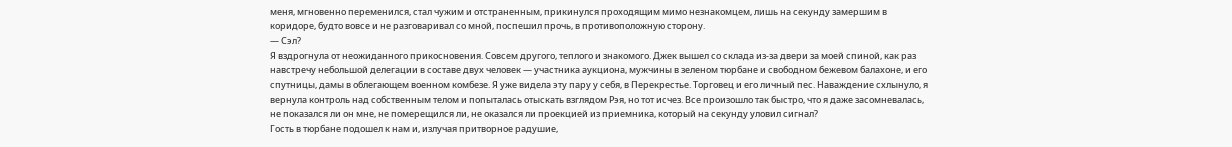меня, мгновенно переменился, стал чужим и отстраненным, прикинулся проходящим мимо незнакомцем, лишь на секунду замершим в коридоре, будто вовсе и не разговаривал со мной, поспешил прочь, в противоположную сторону.
— Сэл?
Я вздрогнула от неожиданного прикосновения. Совсем другого, теплого и знакомого. Джек вышел со склада из-за двери за моей спиной, как раз навстречу небольшой делегации в составе двух человек — участника аукциона, мужчины в зеленом тюрбане и свободном бежевом балахоне, и его спутницы, дамы в облегающем военном комбезе. Я уже видела эту пару у себя, в Перекрестье. Торговец и его личный пес. Наваждение схлынуло, я вернула контроль над собственным телом и попыталась отыскать взглядом Рэя, но тот исчез. Все произошло так быстро, что я даже засомневалась, не показался ли он мне, не померещился ли, не оказался ли проекцией из приемника, который на секунду уловил сигнал?
Гость в тюрбане подошел к нам и, излучая притворное радушие,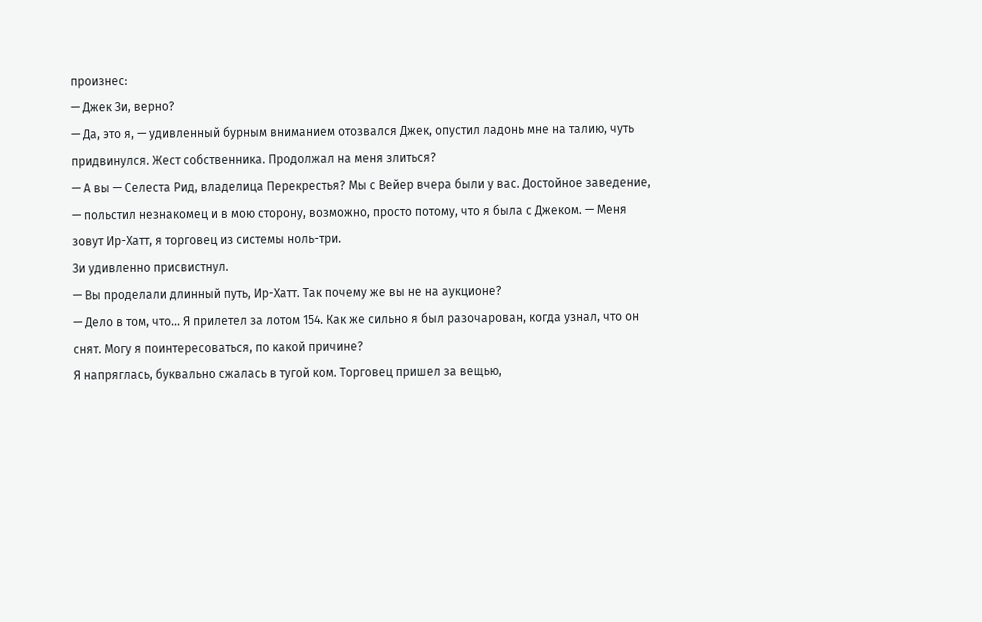произнес:
— Джек Зи, верно?
— Да, это я, — удивленный бурным вниманием отозвался Джек, опустил ладонь мне на талию, чуть придвинулся. Жест собственника. Продолжал на меня злиться?
— А вы — Селеста Рид, владелица Перекрестья? Мы с Вейер вчера были у вас. Достойное заведение, — польстил незнакомец и в мою сторону, возможно, просто потому, что я была с Джеком. — Меня зовут Ир-Хатт, я торговец из системы ноль-три.
Зи удивленно присвистнул.
— Вы проделали длинный путь, Ир-Хатт. Так почему же вы не на аукционе?
— Дело в том, что… Я прилетел за лотом 154. Как же сильно я был разочарован, когда узнал, что он снят. Могу я поинтересоваться, по какой причине?
Я напряглась, буквально сжалась в тугой ком. Торговец пришел за вещью,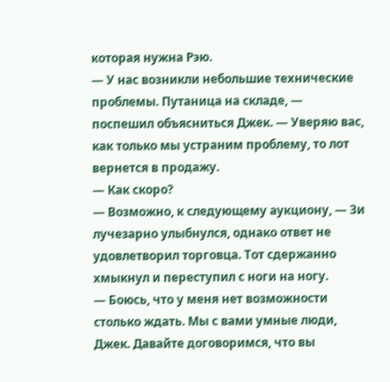которая нужна Рэю.
— У нас возникли небольшие технические проблемы. Путаница на складе, — поспешил объясниться Джек. — Уверяю вас, как только мы устраним проблему, то лот вернется в продажу.
— Как скоро?
— Возможно, к следующему аукциону, — Зи лучезарно улыбнулся, однако ответ не удовлетворил торговца. Тот сдержанно хмыкнул и переступил с ноги на ногу.
— Боюсь, что у меня нет возможности столько ждать. Мы с вами умные люди, Джек. Давайте договоримся, что вы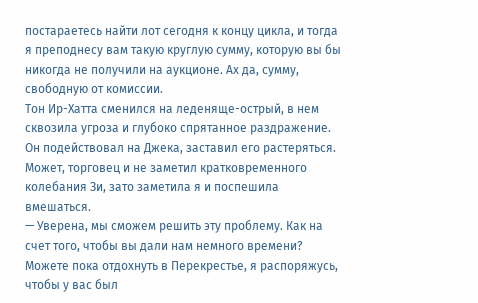постараетесь найти лот сегодня к концу цикла, и тогда я преподнесу вам такую круглую сумму, которую вы бы никогда не получили на аукционе. Ах да, сумму, свободную от комиссии.
Тон Ир-Хатта сменился на леденяще-острый, в нем сквозила угроза и глубоко спрятанное раздражение. Он подействовал на Джека, заставил его растеряться. Может, торговец и не заметил кратковременного колебания Зи, зато заметила я и поспешила вмешаться.
— Уверена, мы сможем решить эту проблему. Как на счет того, чтобы вы дали нам немного времени? Можете пока отдохнуть в Перекрестье, я распоряжусь, чтобы у вас был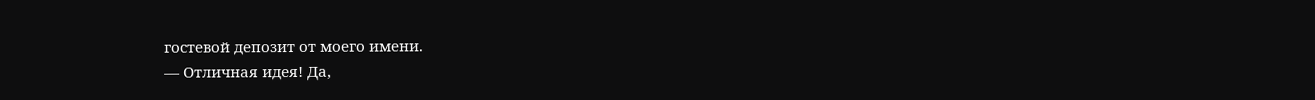гостевой депозит от моего имени.
— Отличная идея! Да,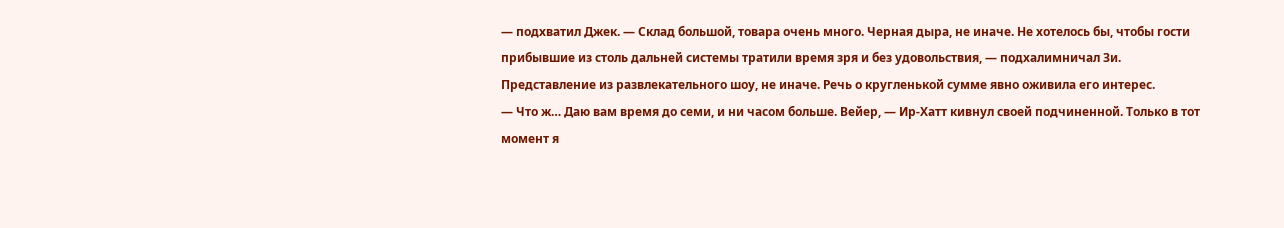— подхватил Джек. — Склад большой, товара очень много. Черная дыра, не иначе. Не хотелось бы, чтобы гости прибывшие из столь дальней системы тратили время зря и без удовольствия, — подхалимничал Зи. Представление из развлекательного шоу, не иначе. Речь о кругленькой сумме явно оживила его интерес.
— Что ж… Даю вам время до семи, и ни часом больше. Вейер, — Ир-Хатт кивнул своей подчиненной. Только в тот момент я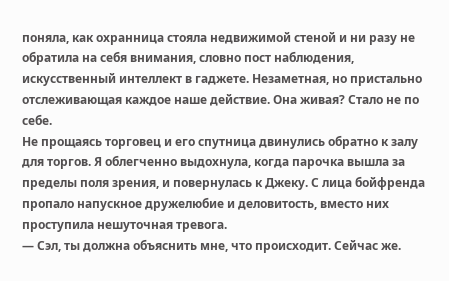поняла, как охранница стояла недвижимой стеной и ни разу не обратила на себя внимания, словно пост наблюдения, искусственный интеллект в гаджете. Незаметная, но пристально отслеживающая каждое наше действие. Она живая? Стало не по себе.
Не прощаясь торговец и его спутница двинулись обратно к залу для торгов. Я облегченно выдохнула, когда парочка вышла за пределы поля зрения, и повернулась к Джеку. С лица бойфренда пропало напускное дружелюбие и деловитость, вместо них проступила нешуточная тревога.
— Сэл, ты должна объяснить мне, что происходит. Сейчас же.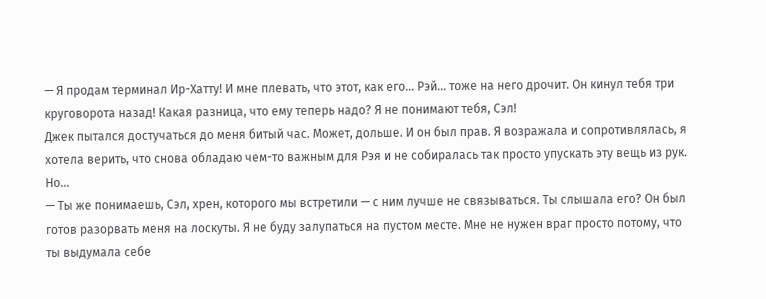— Я продам терминал Ир-Хатту! И мне плевать, что этот, как его… Рэй... тоже на него дрочит. Он кинул тебя три круговорота назад! Какая разница, что ему теперь надо? Я не понимают тебя, Сэл!
Джек пытался достучаться до меня битый час. Может, дольше. И он был прав. Я возражала и сопротивлялась, я хотела верить, что снова обладаю чем-то важным для Рэя и не собиралась так просто упускать эту вещь из рук. Но…
— Ты же понимаешь, Сэл, хрен, которого мы встретили — с ним лучше не связываться. Ты слышала его? Он был готов разорвать меня на лоскуты. Я не буду залупаться на пустом месте. Мне не нужен враг просто потому, что ты выдумала себе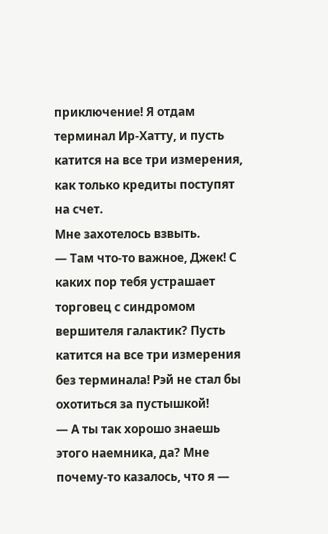приключение! Я отдам терминал Ир-Хатту, и пусть катится на все три измерения, как только кредиты поступят на счет.
Мне захотелось взвыть.
— Там что-то важное, Джек! С каких пор тебя устрашает торговец с синдромом вершителя галактик? Пусть катится на все три измерения без терминала! Рэй не стал бы охотиться за пустышкой!
— А ты так хорошо знаешь этого наемника, да? Мне почему-то казалось, что я —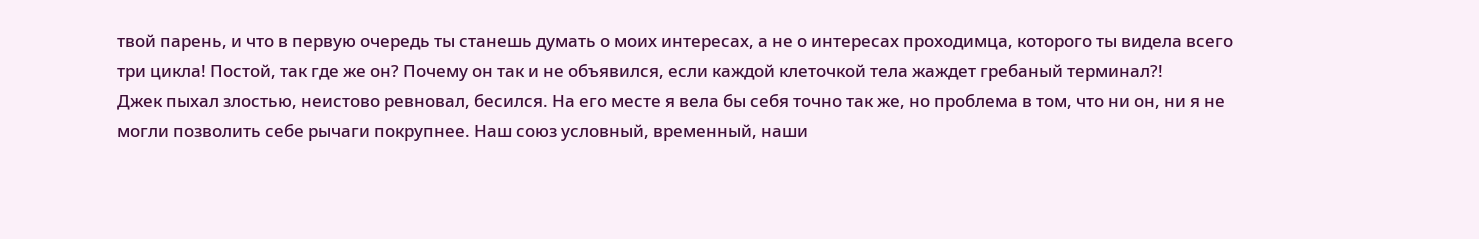твой парень, и что в первую очередь ты станешь думать о моих интересах, а не о интересах проходимца, которого ты видела всего три цикла! Постой, так где же он? Почему он так и не объявился, если каждой клеточкой тела жаждет гребаный терминал?!
Джек пыхал злостью, неистово ревновал, бесился. На его месте я вела бы себя точно так же, но проблема в том, что ни он, ни я не могли позволить себе рычаги покрупнее. Наш союз условный, временный, наши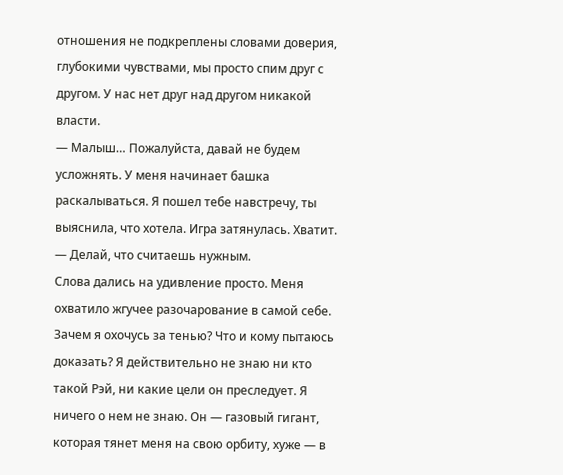отношения не подкреплены словами доверия, глубокими чувствами, мы просто спим друг с другом. У нас нет друг над другом никакой власти.
— Малыш… Пожалуйста, давай не будем усложнять. У меня начинает башка раскалываться. Я пошел тебе навстречу, ты выяснила, что хотела. Игра затянулась. Хватит.
— Делай, что считаешь нужным.
Слова дались на удивление просто. Меня охватило жгучее разочарование в самой себе. Зачем я охочусь за тенью? Что и кому пытаюсь доказать? Я действительно не знаю ни кто такой Рэй, ни какие цели он преследует. Я ничего о нем не знаю. Он — газовый гигант, которая тянет меня на свою орбиту, хуже — в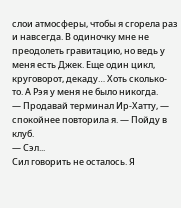слои атмосферы, чтобы я сгорела раз и навсегда. В одиночку мне не преодолеть гравитацию, но ведь у меня есть Джек. Еще один цикл, круговорот, декаду… Хоть сколько-то. А Рэя у меня не было никогда.
— Продавай терминал Ир-Хатту, — спокойнее повторила я. — Пойду в клуб.
— Сэл...
Сил говорить не осталось. Я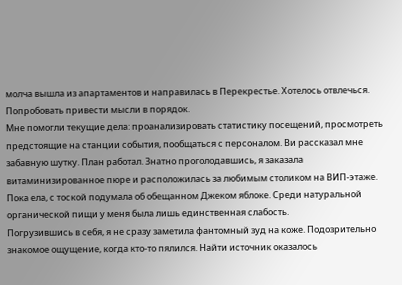молча вышла из апартаментов и направилась в Перекрестье. Хотелось отвлечься. Попробовать привести мысли в порядок.
Мне помогли текущие дела: проанализировать статистику посещений, просмотреть предстоящие на станции события, пообщаться с персоналом. Ви рассказал мне забавную шутку. План работал. Знатно проголодавшись, я заказала витаминизированное пюре и расположилась за любимым столиком на ВИП-этаже. Пока ела, с тоской подумала об обещанном Джеком яблоке. Среди натуральной органической пищи у меня была лишь единственная слабость.
Погрузившись в себя, я не сразу заметила фантомный зуд на коже. Подозрительно знакомое ощущение, когда кто-то пялился. Найти источник оказалось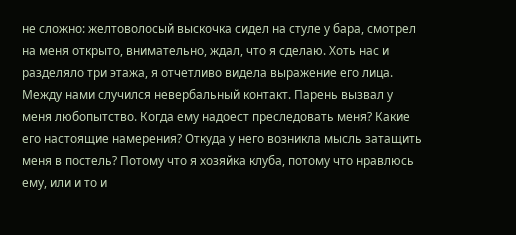не сложно: желтоволосый выскочка сидел на стуле у бара, смотрел на меня открыто, внимательно, ждал, что я сделаю. Хоть нас и разделяло три этажа, я отчетливо видела выражение его лица. Между нами случился невербальный контакт. Парень вызвал у меня любопытство. Когда ему надоест преследовать меня? Какие его настоящие намерения? Откуда у него возникла мысль затащить меня в постель? Потому что я хозяйка клуба, потому что нравлюсь ему, или и то и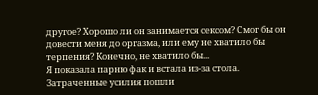другое? Хорошо ли он занимается сексом? Смог бы он довести меня до оргазма, или ему не хватило бы терпения? Конечно, не хватило бы...
Я показала парню фак и встала из-за стола. Затраченные усилия пошли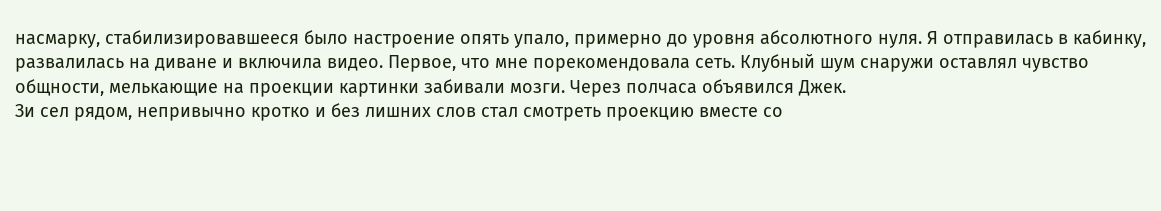насмарку, стабилизировавшееся было настроение опять упало, примерно до уровня абсолютного нуля. Я отправилась в кабинку, развалилась на диване и включила видео. Первое, что мне порекомендовала сеть. Клубный шум снаружи оставлял чувство общности, мелькающие на проекции картинки забивали мозги. Через полчаса объявился Джек.
Зи сел рядом, непривычно кротко и без лишних слов стал смотреть проекцию вместе со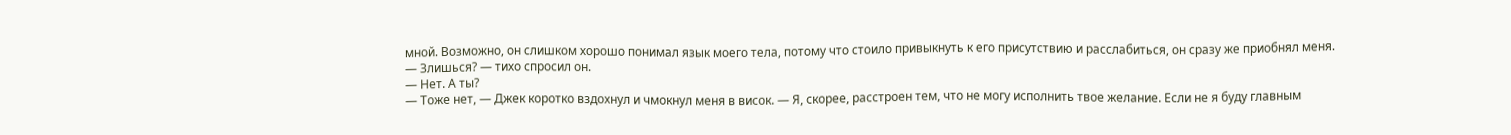мной. Возможно, он слишком хорошо понимал язык моего тела, потому что стоило привыкнуть к его присутствию и расслабиться, он сразу же приобнял меня.
— Злишься? — тихо спросил он.
— Нет. А ты?
— Тоже нет, — Джек коротко вздохнул и чмокнул меня в висок. — Я, скорее, расстроен тем, что не могу исполнить твое желание. Если не я буду главным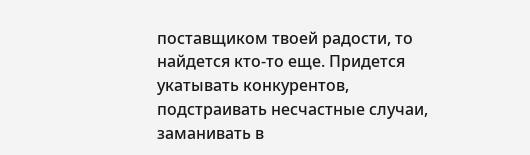поставщиком твоей радости, то найдется кто-то еще. Придется укатывать конкурентов, подстраивать несчастные случаи, заманивать в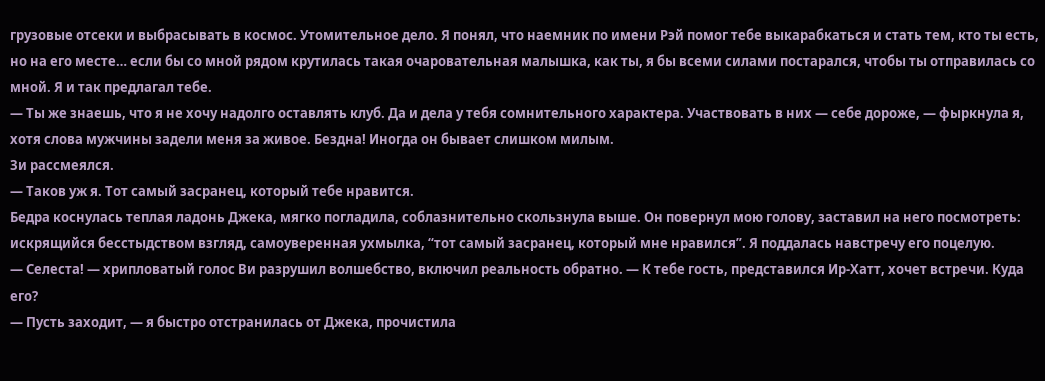грузовые отсеки и выбрасывать в космос. Утомительное дело. Я понял, что наемник по имени Рэй помог тебе выкарабкаться и стать тем, кто ты есть, но на его месте… если бы со мной рядом крутилась такая очаровательная малышка, как ты, я бы всеми силами постарался, чтобы ты отправилась со мной. Я и так предлагал тебе.
— Ты же знаешь, что я не хочу надолго оставлять клуб. Да и дела у тебя сомнительного характера. Участвовать в них — себе дороже, — фыркнула я, хотя слова мужчины задели меня за живое. Бездна! Иногда он бывает слишком милым.
Зи рассмеялся.
— Таков уж я. Тот самый засранец, который тебе нравится.
Бедра коснулась теплая ладонь Джека, мягко погладила, соблазнительно скользнула выше. Он повернул мою голову, заставил на него посмотреть: искрящийся бесстыдством взгляд, самоуверенная ухмылка, “тот самый засранец, который мне нравился”. Я поддалась навстречу его поцелую.
— Селеста! — хрипловатый голос Ви разрушил волшебство, включил реальность обратно. — К тебе гость, представился Ир-Хатт, хочет встречи. Куда его?
— Пусть заходит, — я быстро отстранилась от Джека, прочистила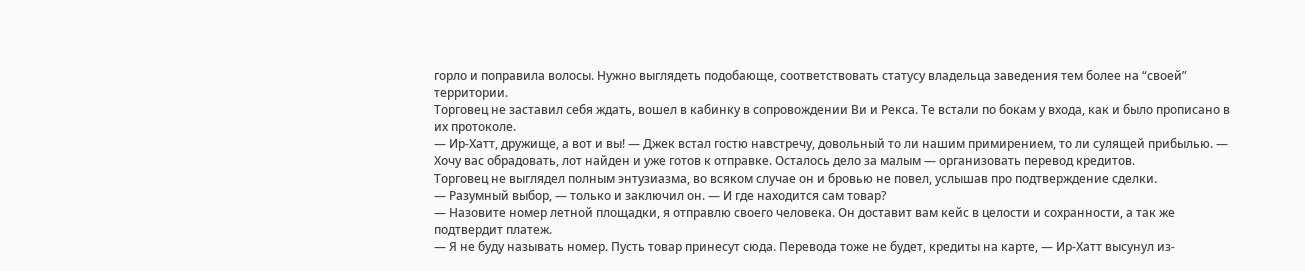горло и поправила волосы. Нужно выглядеть подобающе, соответствовать статусу владельца заведения тем более на “своей” территории.
Торговец не заставил себя ждать, вошел в кабинку в сопровождении Ви и Рекса. Те встали по бокам у входа, как и было прописано в их протоколе.
— Ир-Хатт, дружище, а вот и вы! — Джек встал гостю навстречу, довольный то ли нашим примирением, то ли сулящей прибылью. — Хочу вас обрадовать, лот найден и уже готов к отправке. Осталось дело за малым — организовать перевод кредитов.
Торговец не выглядел полным энтузиазма, во всяком случае он и бровью не повел, услышав про подтверждение сделки.
— Разумный выбор, — только и заключил он. — И где находится сам товар?
— Назовите номер летной площадки, я отправлю своего человека. Он доставит вам кейс в целости и сохранности, а так же подтвердит платеж.
— Я не буду называть номер. Пусть товар принесут сюда. Перевода тоже не будет, кредиты на карте, — Ир-Хатт высунул из-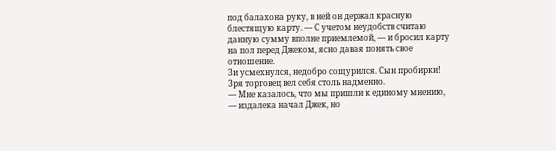под балахона руку, в ней он держал красную блестящую карту. — С учетом неудобств считаю данную сумму вполне приемлемой, — и бросил карту на пол перед Джеком, ясно давая понять свое отношение.
Зи усмехнулся, недобро сощурился. Сын пробирки! Зря торговец вел себя столь надменно.
— Мне казалось, что мы пришли к единому мнению, — издалека начал Джек, но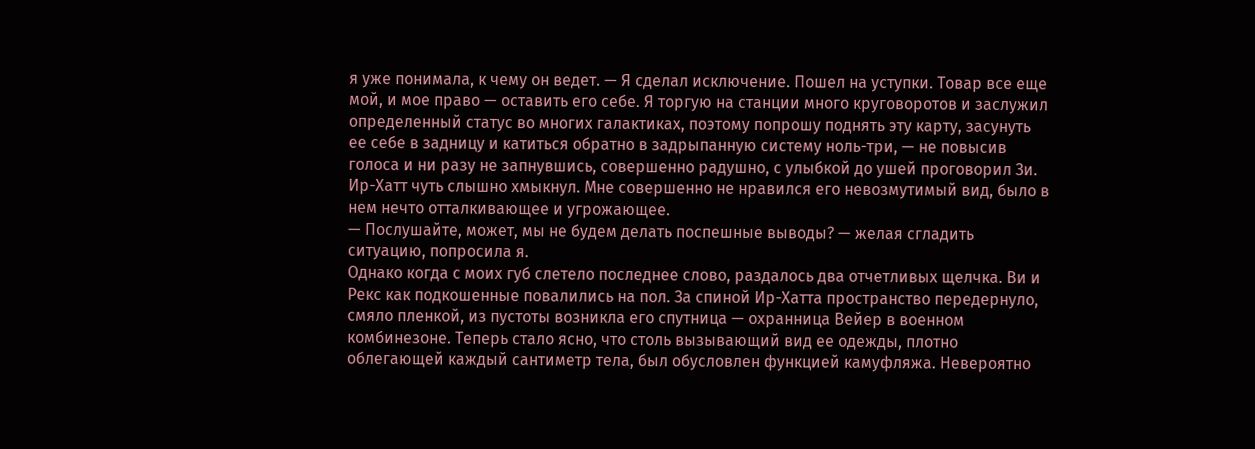я уже понимала, к чему он ведет. — Я сделал исключение. Пошел на уступки. Товар все еще мой, и мое право — оставить его себе. Я торгую на станции много круговоротов и заслужил определенный статус во многих галактиках, поэтому попрошу поднять эту карту, засунуть ее себе в задницу и катиться обратно в задрыпанную систему ноль-три, — не повысив голоса и ни разу не запнувшись, совершенно радушно, с улыбкой до ушей проговорил Зи.
Ир-Хатт чуть слышно хмыкнул. Мне совершенно не нравился его невозмутимый вид, было в нем нечто отталкивающее и угрожающее.
— Послушайте, может, мы не будем делать поспешные выводы? — желая сгладить ситуацию, попросила я.
Однако когда с моих губ слетело последнее слово, раздалось два отчетливых щелчка. Ви и Рекс как подкошенные повалились на пол. За спиной Ир-Хатта пространство передернуло, смяло пленкой, из пустоты возникла его спутница — охранница Вейер в военном комбинезоне. Теперь стало ясно, что столь вызывающий вид ее одежды, плотно облегающей каждый сантиметр тела, был обусловлен функцией камуфляжа. Невероятно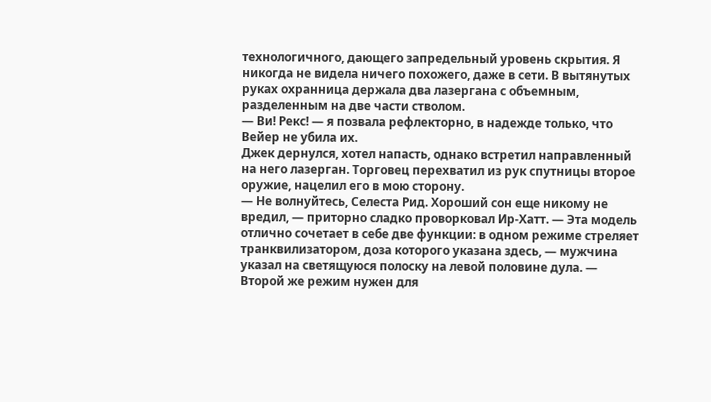технологичного, дающего запредельный уровень скрытия. Я никогда не видела ничего похожего, даже в сети. В вытянутых руках охранница держала два лазергана с объемным, разделенным на две части стволом.
— Ви! Рекс! — я позвала рефлекторно, в надежде только, что Вейер не убила их.
Джек дернулся, хотел напасть, однако встретил направленный на него лазерган. Торговец перехватил из рук спутницы второе оружие, нацелил его в мою сторону.
— Не волнуйтесь, Селеста Рид. Хороший сон еще никому не вредил, — приторно сладко проворковал Ир-Хатт. — Эта модель отлично сочетает в себе две функции: в одном режиме стреляет транквилизатором, доза которого указана здесь, — мужчина указал на светящуюся полоску на левой половине дула. — Второй же режим нужен для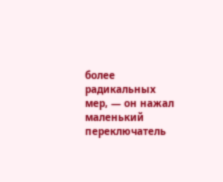более радикальных мер, — он нажал маленький переключатель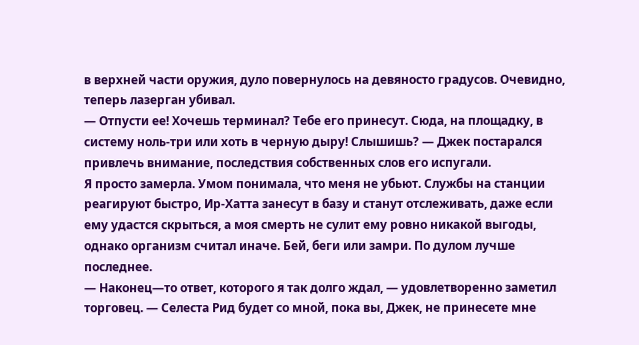в верхней части оружия, дуло повернулось на девяносто градусов. Очевидно, теперь лазерган убивал.
— Отпусти ее! Хочешь терминал? Тебе его принесут. Сюда, на площадку, в систему ноль-три или хоть в черную дыру! Слышишь? — Джек постарался привлечь внимание, последствия собственных слов его испугали.
Я просто замерла. Умом понимала, что меня не убьют. Службы на станции реагируют быстро, Ир-Хатта занесут в базу и станут отслеживать, даже если ему удастся скрыться, а моя смерть не сулит ему ровно никакой выгоды, однако организм считал иначе. Бей, беги или замри. По дулом лучше последнее.
— Наконец—то ответ, которого я так долго ждал, — удовлетворенно заметил торговец. — Селеста Рид будет со мной, пока вы, Джек, не принесете мне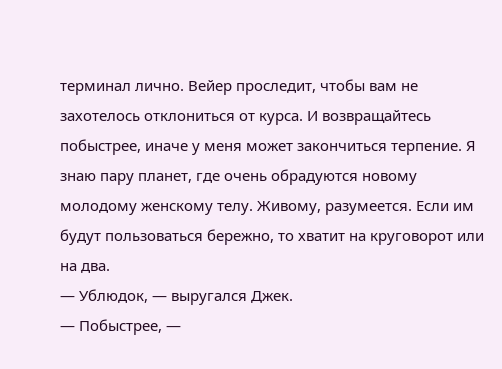терминал лично. Вейер проследит, чтобы вам не захотелось отклониться от курса. И возвращайтесь побыстрее, иначе у меня может закончиться терпение. Я знаю пару планет, где очень обрадуются новому молодому женскому телу. Живому, разумеется. Если им будут пользоваться бережно, то хватит на круговорот или на два.
— Ублюдок, — выругался Джек.
— Побыстрее, —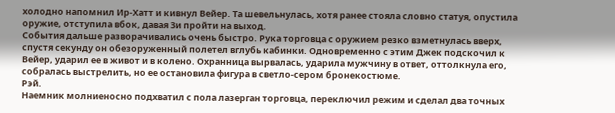холодно напомнил Ир-Хатт и кивнул Вейер. Та шевельнулась, хотя ранее стояла словно статуя, опустила оружие, отступила вбок, давая Зи пройти на выход.
События дальше разворачивались очень быстро. Рука торговца с оружием резко взметнулась вверх, спустя секунду он обезоруженный полетел вглубь кабинки. Одновременно с этим Джек подскочил к Вейер, ударил ее в живот и в колено. Охранница вырвалась, ударила мужчину в ответ, оттолкнула его, собралась выстрелить, но ее остановила фигура в светло-сером бронекостюме.
Рэй.
Наемник молниеносно подхватил с пола лазерган торговца, переключил режим и сделал два точных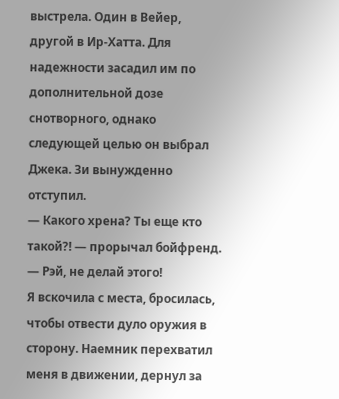выстрела. Один в Вейер, другой в Ир-Хатта. Для надежности засадил им по дополнительной дозе снотворного, однако следующей целью он выбрал Джека. Зи вынужденно отступил.
— Какого хрена? Ты еще кто такой?! — прорычал бойфренд.
— Рэй, не делай этого!
Я вскочила с места, бросилась, чтобы отвести дуло оружия в сторону. Наемник перехватил меня в движении, дернул за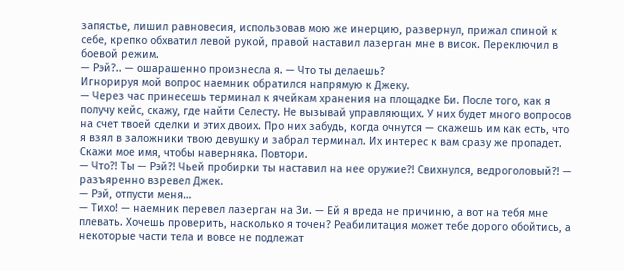запястье, лишил равновесия, использовав мою же инерцию, развернул, прижал спиной к себе, крепко обхватил левой рукой, правой наставил лазерган мне в висок. Переключил в боевой режим.
— Рэй?.. — ошарашенно произнесла я. — Что ты делаешь?
Игнорируя мой вопрос наемник обратился напрямую к Джеку.
— Через час принесешь терминал к ячейкам хранения на площадке Би. После того, как я получу кейс, скажу, где найти Селесту. Не вызывай управляющих. У них будет много вопросов на счет твоей сделки и этих двоих. Про них забудь, когда очнутся — скажешь им как есть, что я взял в заложники твою девушку и забрал терминал. Их интерес к вам сразу же пропадет. Скажи мое имя, чтобы наверняка. Повтори.
— Что?! Ты — Рэй?! Чьей пробирки ты наставил на нее оружие?! Свихнулся, ведроголовый?! — разъяренно взревел Джек.
— Рэй, отпусти меня…
— Тихо! — наемник перевел лазерган на Зи. — Ей я вреда не причиню, а вот на тебя мне плевать. Хочешь проверить, насколько я точен? Реабилитация может тебе дорого обойтись, а некоторые части тела и вовсе не подлежат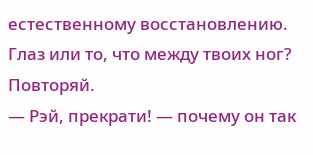естественному восстановлению. Глаз или то, что между твоих ног? Повторяй.
— Рэй, прекрати! — почему он так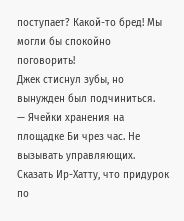поступает? Какой-то бред! Мы могли бы спокойно поговорить!
Джек стиснул зубы, но вынужден был подчиниться.
— Ячейки хранения на площадке Би чрез час. Не вызывать управляющих. Сказать Ир-Хатту, что придурок по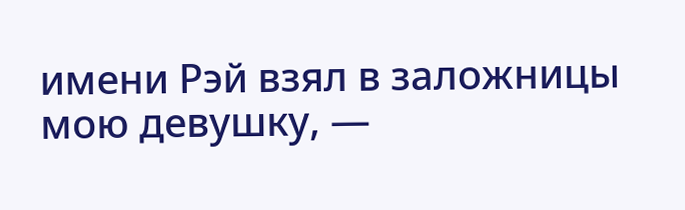имени Рэй взял в заложницы мою девушку, —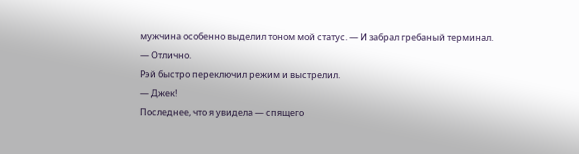мужчина особенно выделил тоном мой статус. — И забрал гребаный терминал.
— Отлично.
Рэй быстро переключил режим и выстрелил.
— Джек!
Последнее, что я увидела — спящего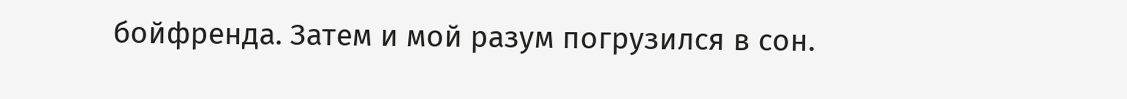бойфренда. Затем и мой разум погрузился в сон.